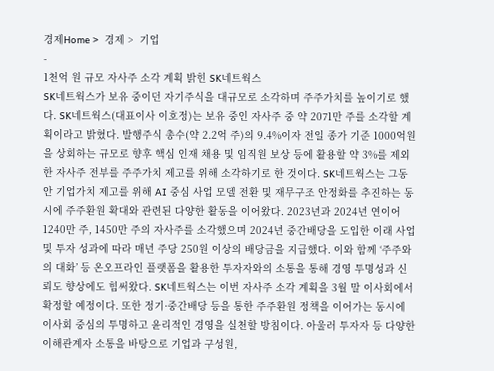경제Home >  경제 >  기업
-
1천억 원 규모 자사주 소각 계획 밝힌 SK네트웍스
SK네트웍스가 보유 중이던 자기주식을 대규모로 소각하며 주주가치를 높이기로 했다. SK네트웍스(대표이사 이호정)는 보유 중인 자사주 중 약 2071만 주를 소각할 계획이라고 밝혔다. 발행주식 총수(약 2.2억 주)의 9.4%이자 전일 종가 기준 1000억원을 상회하는 규모로 향후 핵심 인재 채용 및 임직원 보상 등에 활용할 약 3%를 제외한 자사주 전부를 주주가치 제고를 위해 소각하기로 한 것이다. SK네트웍스는 그동안 기업가치 제고를 위해 AI 중심 사업 모델 전환 및 재무구조 안정화를 추진하는 동시에 주주환원 확대와 관련된 다양한 활동을 이어왔다. 2023년과 2024년 연이어 1240만 주, 1450만 주의 자사주를 소각했으며 2024년 중간배당을 도입한 이래 사업 및 투자 성과에 따라 매년 주당 250원 이상의 배당금을 지급했다. 이와 함께 ‘주주와의 대화’ 등 온오프라인 플랫폼을 활용한 투자자와의 소통을 통해 경영 투명성과 신뢰도 향상에도 힘써왔다. SK네트웍스는 이번 자사주 소각 계획을 3월 말 이사회에서 확정할 예정이다. 또한 정기·중간배당 등을 통한 주주환원 정책을 이어가는 동시에 이사회 중심의 투명하고 윤리적인 경영을 실천할 방침이다. 아울러 투자자 등 다양한 이해관계자 소통을 바탕으로 기업과 구성원,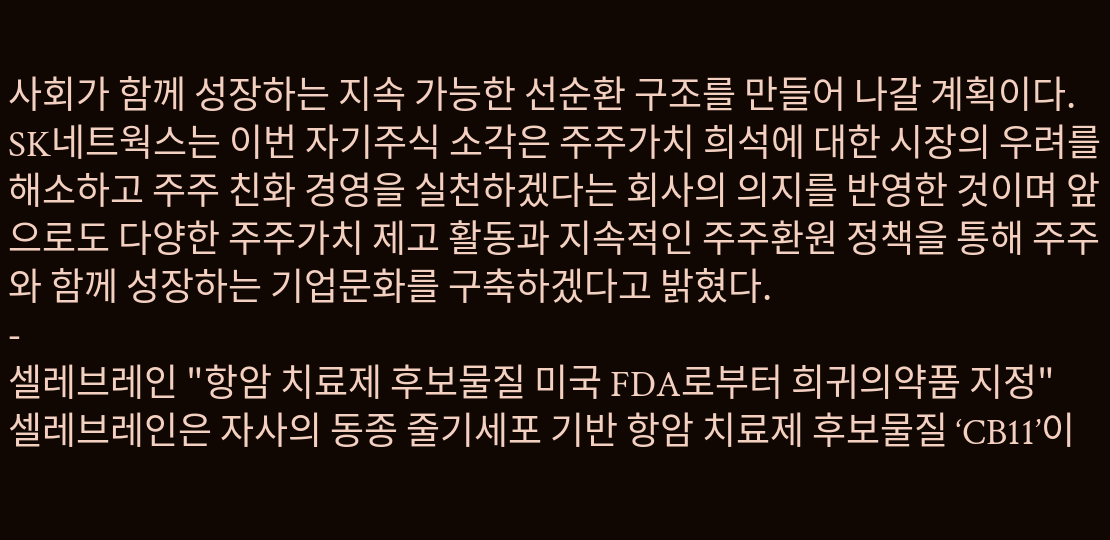사회가 함께 성장하는 지속 가능한 선순환 구조를 만들어 나갈 계획이다. SK네트웍스는 이번 자기주식 소각은 주주가치 희석에 대한 시장의 우려를 해소하고 주주 친화 경영을 실천하겠다는 회사의 의지를 반영한 것이며 앞으로도 다양한 주주가치 제고 활동과 지속적인 주주환원 정책을 통해 주주와 함께 성장하는 기업문화를 구축하겠다고 밝혔다.
-
셀레브레인 "항암 치료제 후보물질 미국 FDA로부터 희귀의약품 지정"
셀레브레인은 자사의 동종 줄기세포 기반 항암 치료제 후보물질 ‘CB11’이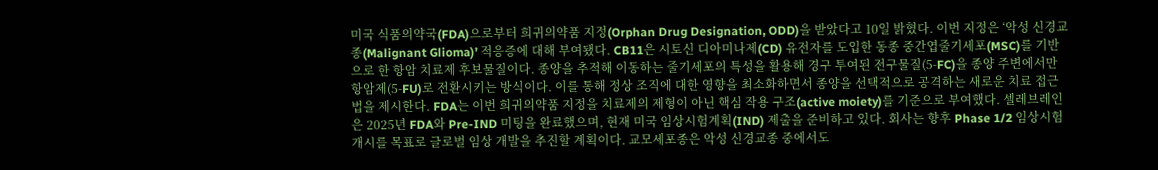미국 식품의약국(FDA)으로부터 희귀의약품 지정(Orphan Drug Designation, ODD)을 받았다고 10일 밝혔다. 이번 지정은 ‘악성 신경교종(Malignant Glioma)’ 적응증에 대해 부여됐다. CB11은 시토신 디아미나제(CD) 유전자를 도입한 동종 중간엽줄기세포(MSC)를 기반으로 한 항암 치료제 후보물질이다. 종양을 추적해 이동하는 줄기세포의 특성을 활용해 경구 투여된 전구물질(5-FC)을 종양 주변에서만 항암제(5-FU)로 전환시키는 방식이다. 이를 통해 정상 조직에 대한 영향을 최소화하면서 종양을 선택적으로 공격하는 새로운 치료 접근법을 제시한다. FDA는 이번 희귀의약품 지정을 치료제의 제형이 아닌 핵심 작용 구조(active moiety)를 기준으로 부여했다. 셀레브레인은 2025년 FDA와 Pre-IND 미팅을 완료했으며, 현재 미국 임상시험계획(IND) 제출을 준비하고 있다. 회사는 향후 Phase 1/2 임상시험 개시를 목표로 글로벌 임상 개발을 추진할 계획이다. 교모세포종은 악성 신경교종 중에서도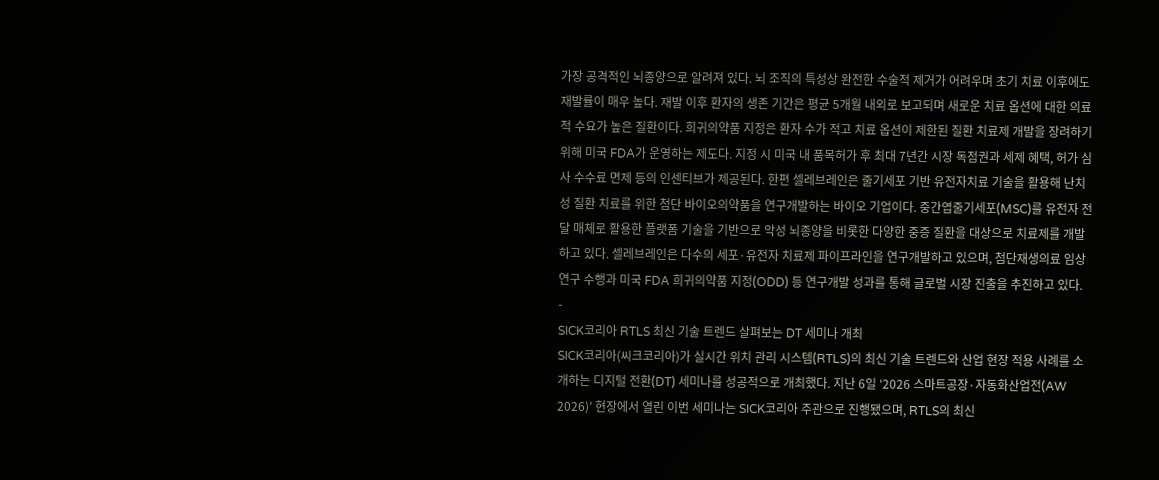가장 공격적인 뇌종양으로 알려져 있다. 뇌 조직의 특성상 완전한 수술적 제거가 어려우며 초기 치료 이후에도 재발률이 매우 높다. 재발 이후 환자의 생존 기간은 평균 5개월 내외로 보고되며 새로운 치료 옵션에 대한 의료적 수요가 높은 질환이다. 희귀의약품 지정은 환자 수가 적고 치료 옵션이 제한된 질환 치료제 개발을 장려하기 위해 미국 FDA가 운영하는 제도다. 지정 시 미국 내 품목허가 후 최대 7년간 시장 독점권과 세제 혜택, 허가 심사 수수료 면제 등의 인센티브가 제공된다. 한편 셀레브레인은 줄기세포 기반 유전자치료 기술을 활용해 난치성 질환 치료를 위한 첨단 바이오의약품을 연구개발하는 바이오 기업이다. 중간엽줄기세포(MSC)를 유전자 전달 매체로 활용한 플랫폼 기술을 기반으로 악성 뇌종양을 비롯한 다양한 중증 질환을 대상으로 치료제를 개발하고 있다. 셀레브레인은 다수의 세포·유전자 치료제 파이프라인을 연구개발하고 있으며, 첨단재생의료 임상연구 수행과 미국 FDA 희귀의약품 지정(ODD) 등 연구개발 성과를 통해 글로벌 시장 진출을 추진하고 있다.
-
SICK코리아 RTLS 최신 기술 트렌드 살펴보는 DT 세미나 개최
SICK코리아(씨크코리아)가 실시간 위치 관리 시스템(RTLS)의 최신 기술 트렌드와 산업 현장 적용 사례를 소개하는 디지털 전환(DT) 세미나를 성공적으로 개최했다. 지난 6일 ‘2026 스마트공장·자동화산업전(AW 2026)’ 현장에서 열린 이번 세미나는 SICK코리아 주관으로 진행됐으며, RTLS의 최신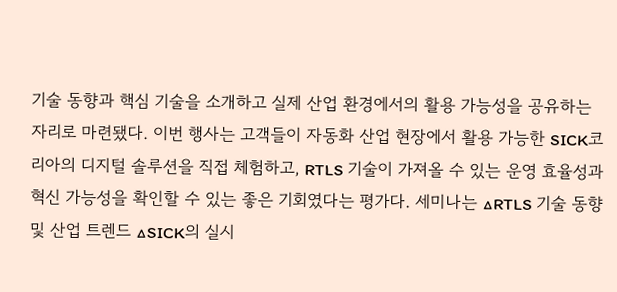기술 동향과 핵심 기술을 소개하고 실제 산업 환경에서의 활용 가능성을 공유하는 자리로 마련됐다. 이번 행사는 고객들이 자동화 산업 현장에서 활용 가능한 SICK코리아의 디지털 솔루션을 직접 체험하고, RTLS 기술이 가져올 수 있는 운영 효율성과 혁신 가능성을 확인할 수 있는 좋은 기회였다는 평가다. 세미나는 △RTLS 기술 동향 및 산업 트렌드 △SICK의 실시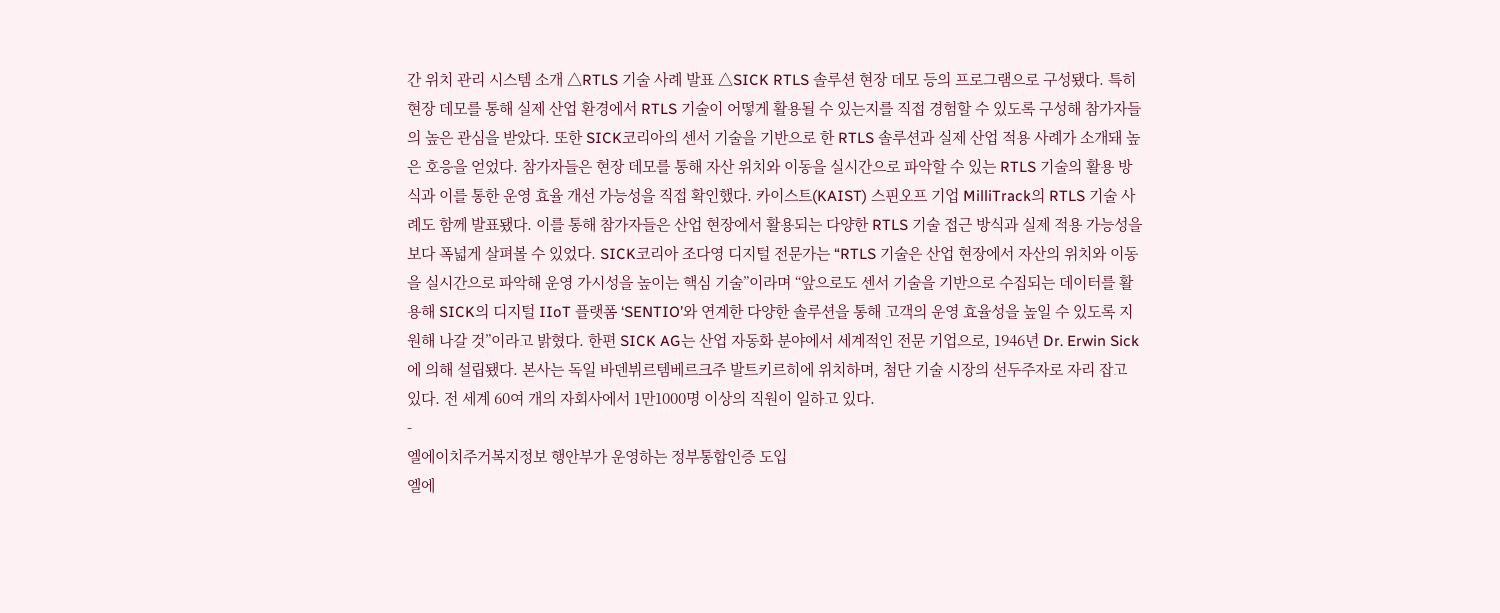간 위치 관리 시스템 소개 △RTLS 기술 사례 발표 △SICK RTLS 솔루션 현장 데모 등의 프로그램으로 구성됐다. 특히 현장 데모를 통해 실제 산업 환경에서 RTLS 기술이 어떻게 활용될 수 있는지를 직접 경험할 수 있도록 구성해 참가자들의 높은 관심을 받았다. 또한 SICK코리아의 센서 기술을 기반으로 한 RTLS 솔루션과 실제 산업 적용 사례가 소개돼 높은 호응을 얻었다. 참가자들은 현장 데모를 통해 자산 위치와 이동을 실시간으로 파악할 수 있는 RTLS 기술의 활용 방식과 이를 통한 운영 효율 개선 가능성을 직접 확인했다. 카이스트(KAIST) 스핀오프 기업 MilliTrack의 RTLS 기술 사례도 함께 발표됐다. 이를 통해 참가자들은 산업 현장에서 활용되는 다양한 RTLS 기술 접근 방식과 실제 적용 가능성을 보다 폭넓게 살펴볼 수 있었다. SICK코리아 조다영 디지털 전문가는 “RTLS 기술은 산업 현장에서 자산의 위치와 이동을 실시간으로 파악해 운영 가시성을 높이는 핵심 기술”이라며 “앞으로도 센서 기술을 기반으로 수집되는 데이터를 활용해 SICK의 디지털 IIoT 플랫폼 ‘SENTIO’와 연계한 다양한 솔루션을 통해 고객의 운영 효율성을 높일 수 있도록 지원해 나갈 것”이라고 밝혔다. 한편 SICK AG는 산업 자동화 분야에서 세계적인 전문 기업으로, 1946년 Dr. Erwin Sick에 의해 설립됐다. 본사는 독일 바덴뷔르템베르크주 발트키르히에 위치하며, 첨단 기술 시장의 선두주자로 자리 잡고 있다. 전 세계 60여 개의 자회사에서 1만1000명 이상의 직원이 일하고 있다.
-
엘에이치주거복지정보 행안부가 운영하는 정부통합인증 도입
엘에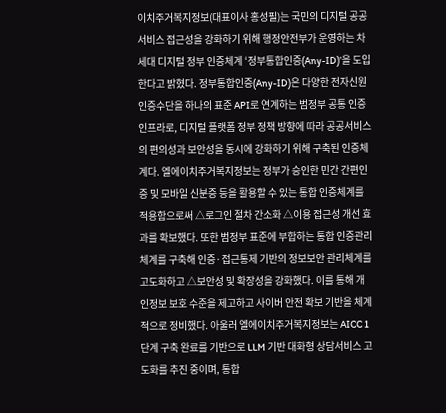이치주거복지정보(대표이사 홍성필)는 국민의 디지털 공공서비스 접근성을 강화하기 위해 행정안전부가 운영하는 차세대 디지털 정부 인증체계 ‘정부통합인증(Any-ID)’을 도입한다고 밝혔다. 정부통합인증(Any-ID)은 다양한 전자신원 인증수단을 하나의 표준 API로 연계하는 범정부 공통 인증 인프라로, 디지털 플랫폼 정부 정책 방향에 따라 공공서비스의 편의성과 보안성을 동시에 강화하기 위해 구축된 인증체계다. 엘에이치주거복지정보는 정부가 승인한 민간 간편인증 및 모바일 신분증 등을 활용할 수 있는 통합 인증체계를 적용함으로써 △로그인 절차 간소화 △이용 접근성 개선 효과를 확보했다. 또한 범정부 표준에 부합하는 통합 인증관리체계를 구축해 인증·접근통제 기반의 정보보안 관리체계를 고도화하고 △보안성 및 확장성을 강화했다. 이를 통해 개인정보 보호 수준을 제고하고 사이버 안전 확보 기반을 체계적으로 정비했다. 아울러 엘에이치주거복지정보는 AICC 1단계 구축 완료를 기반으로 LLM 기반 대화형 상담서비스 고도화를 추진 중이며, 통합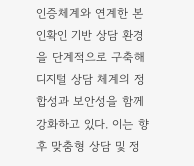인증체계와 연계한 본인확인 기반 상담 환경을 단계적으로 구축해 디지털 상담 체계의 정합성과 보안성을 함께 강화하고 있다. 이는 향후 맞춤형 상담 및 정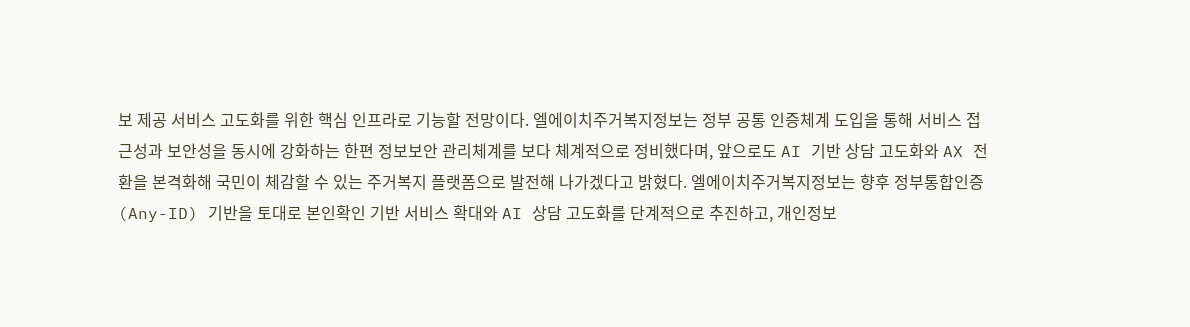보 제공 서비스 고도화를 위한 핵심 인프라로 기능할 전망이다. 엘에이치주거복지정보는 정부 공통 인증체계 도입을 통해 서비스 접근성과 보안성을 동시에 강화하는 한편 정보보안 관리체계를 보다 체계적으로 정비했다며, 앞으로도 AI 기반 상담 고도화와 AX 전환을 본격화해 국민이 체감할 수 있는 주거복지 플랫폼으로 발전해 나가겠다고 밝혔다. 엘에이치주거복지정보는 향후 정부통합인증(Any-ID) 기반을 토대로 본인확인 기반 서비스 확대와 AI 상담 고도화를 단계적으로 추진하고, 개인정보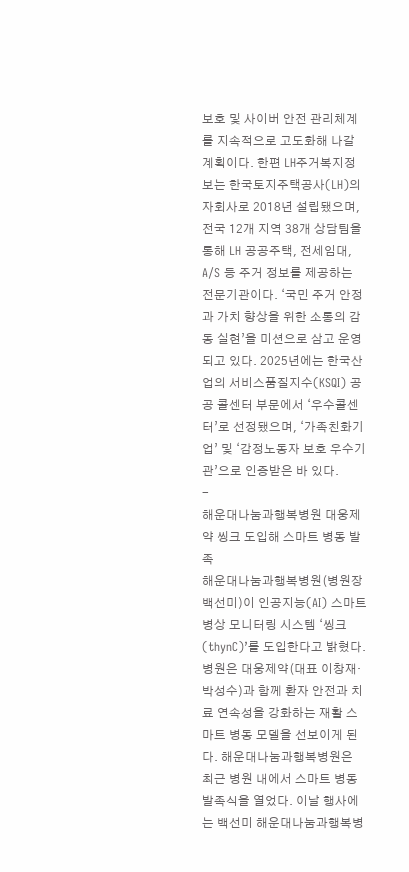보호 및 사이버 안전 관리체계를 지속적으로 고도화해 나갈 계획이다. 한편 LH주거복지정보는 한국토지주택공사(LH)의 자회사로 2018년 설립됐으며, 전국 12개 지역 38개 상담팀을 통해 LH 공공주택, 전세임대, A/S 등 주거 정보를 제공하는 전문기관이다. ‘국민 주거 안정과 가치 향상을 위한 소통의 감동 실현’을 미션으로 삼고 운영되고 있다. 2025년에는 한국산업의 서비스품질지수(KSQI) 공공 콜센터 부문에서 ‘우수콜센터’로 선정됐으며, ‘가족친화기업’ 및 ‘감정노동자 보호 우수기관’으로 인증받은 바 있다.
-
해운대나눔과행복병원 대웅제약 씽크 도입해 스마트 병동 발족
해운대나눔과행복병원(병원장 백선미)이 인공지능(AI) 스마트 병상 모니터링 시스템 ‘씽크(thynC)’를 도입한다고 밝혔다. 병원은 대웅제약(대표 이창재·박성수)과 함께 환자 안전과 치료 연속성을 강화하는 재활 스마트 병동 모델을 선보이게 된다. 해운대나눔과행복병원은 최근 병원 내에서 스마트 병동 발족식을 열었다. 이날 행사에는 백선미 해운대나눔과행복병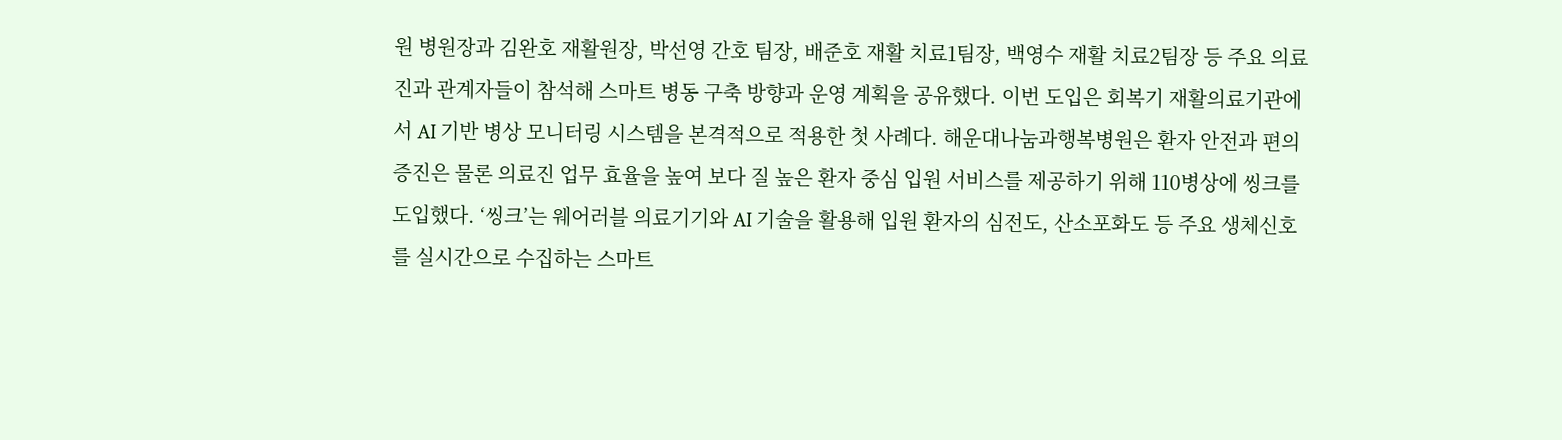원 병원장과 김완호 재활원장, 박선영 간호 팀장, 배준호 재활 치료1팀장, 백영수 재활 치료2팀장 등 주요 의료진과 관계자들이 참석해 스마트 병동 구축 방향과 운영 계획을 공유했다. 이번 도입은 회복기 재활의료기관에서 AI 기반 병상 모니터링 시스템을 본격적으로 적용한 첫 사례다. 해운대나눔과행복병원은 환자 안전과 편의 증진은 물론 의료진 업무 효율을 높여 보다 질 높은 환자 중심 입원 서비스를 제공하기 위해 110병상에 씽크를 도입했다. ‘씽크’는 웨어러블 의료기기와 AI 기술을 활용해 입원 환자의 심전도, 산소포화도 등 주요 생체신호를 실시간으로 수집하는 스마트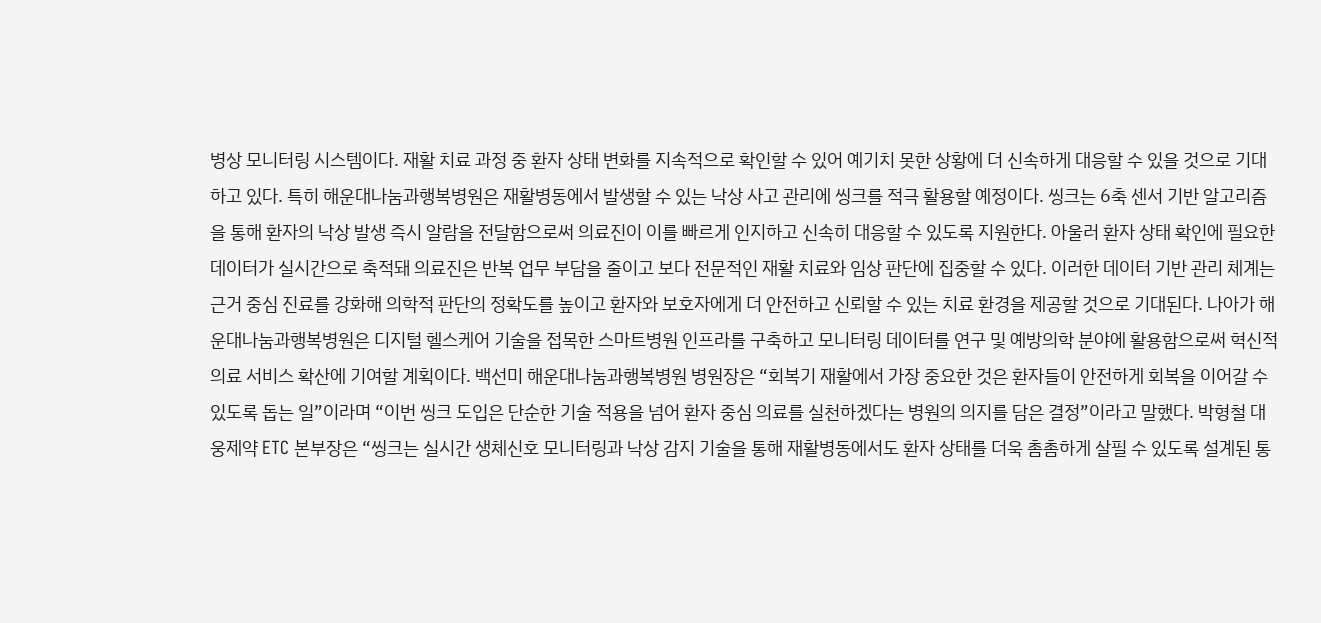병상 모니터링 시스템이다. 재활 치료 과정 중 환자 상태 변화를 지속적으로 확인할 수 있어 예기치 못한 상황에 더 신속하게 대응할 수 있을 것으로 기대하고 있다. 특히 해운대나눔과행복병원은 재활병동에서 발생할 수 있는 낙상 사고 관리에 씽크를 적극 활용할 예정이다. 씽크는 6축 센서 기반 알고리즘을 통해 환자의 낙상 발생 즉시 알람을 전달함으로써 의료진이 이를 빠르게 인지하고 신속히 대응할 수 있도록 지원한다. 아울러 환자 상태 확인에 필요한 데이터가 실시간으로 축적돼 의료진은 반복 업무 부담을 줄이고 보다 전문적인 재활 치료와 임상 판단에 집중할 수 있다. 이러한 데이터 기반 관리 체계는 근거 중심 진료를 강화해 의학적 판단의 정확도를 높이고 환자와 보호자에게 더 안전하고 신뢰할 수 있는 치료 환경을 제공할 것으로 기대된다. 나아가 해운대나눔과행복병원은 디지털 헬스케어 기술을 접목한 스마트병원 인프라를 구축하고 모니터링 데이터를 연구 및 예방의학 분야에 활용함으로써 혁신적 의료 서비스 확산에 기여할 계획이다. 백선미 해운대나눔과행복병원 병원장은 “회복기 재활에서 가장 중요한 것은 환자들이 안전하게 회복을 이어갈 수 있도록 돕는 일”이라며 “이번 씽크 도입은 단순한 기술 적용을 넘어 환자 중심 의료를 실천하겠다는 병원의 의지를 담은 결정”이라고 말했다. 박형철 대웅제약 ETC 본부장은 “씽크는 실시간 생체신호 모니터링과 낙상 감지 기술을 통해 재활병동에서도 환자 상태를 더욱 촘촘하게 살필 수 있도록 설계된 통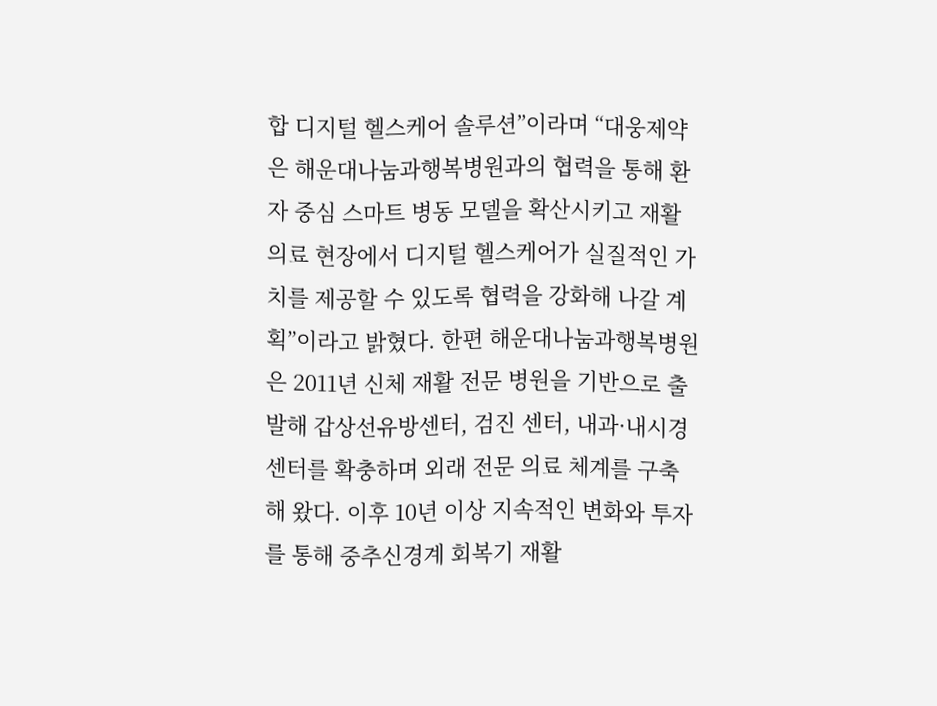합 디지털 헬스케어 솔루션”이라며 “대웅제약은 해운대나눔과행복병원과의 협력을 통해 환자 중심 스마트 병동 모델을 확산시키고 재활 의료 현장에서 디지털 헬스케어가 실질적인 가치를 제공할 수 있도록 협력을 강화해 나갈 계획”이라고 밝혔다. 한편 해운대나눔과행복병원은 2011년 신체 재활 전문 병원을 기반으로 출발해 갑상선유방센터, 검진 센터, 내과·내시경센터를 확충하며 외래 전문 의료 체계를 구축해 왔다. 이후 10년 이상 지속적인 변화와 투자를 통해 중추신경계 회복기 재활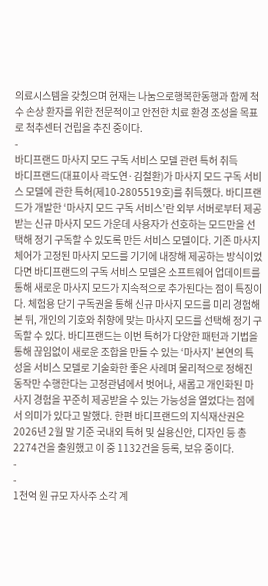의료시스템을 갖췄으며 현재는 나눔으로행복한동행과 함께 척수 손상 환자를 위한 전문적이고 안전한 치료 환경 조성을 목표로 척추센터 건립을 추진 중이다.
-
바디프랜드 마사지 모드 구독 서비스 모델 관련 특허 취득
바디프랜드(대표이사 곽도연·김철환)가 마사지 모드 구독 서비스 모델에 관한 특허(제10-2805519호)를 취득했다. 바디프랜드가 개발한 ‘마사지 모드 구독 서비스’란 외부 서버로부터 제공받는 신규 마사지 모드 가운데 사용자가 선호하는 모드만을 선택해 정기 구독할 수 있도록 만든 서비스 모델이다. 기존 마사지체어가 고정된 마사지 모드를 기기에 내장해 제공하는 방식이었다면 바디프랜드의 구독 서비스 모델은 소프트웨어 업데이트를 통해 새로운 마사지 모드가 지속적으로 추가된다는 점이 특징이다. 체험용 단기 구독권을 통해 신규 마사지 모드를 미리 경험해 본 뒤, 개인의 기호와 취향에 맞는 마사지 모드를 선택해 정기 구독할 수 있다. 바디프랜드는 이번 특허가 다양한 패턴과 기법을 통해 끊임없이 새로운 조합을 만들 수 있는 ‘마사지’ 본연의 특성을 서비스 모델로 기술화한 좋은 사례며 물리적으로 정해진 동작만 수행한다는 고정관념에서 벗어나, 새롭고 개인화된 마사지 경험을 꾸준히 제공받을 수 있는 가능성을 열었다는 점에서 의미가 있다고 말했다. 한편 바디프랜드의 지식재산권은 2026년 2월 말 기준 국내외 특허 및 실용신안, 디자인 등 총 2274건을 출원했고 이 중 1132건을 등록, 보유 중이다.
-
-
1천억 원 규모 자사주 소각 계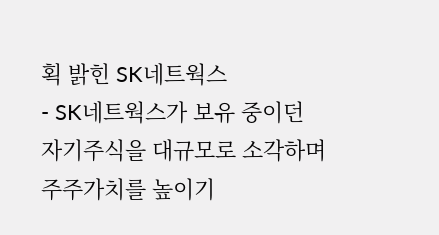획 밝힌 SK네트웍스
- SK네트웍스가 보유 중이던 자기주식을 대규모로 소각하며 주주가치를 높이기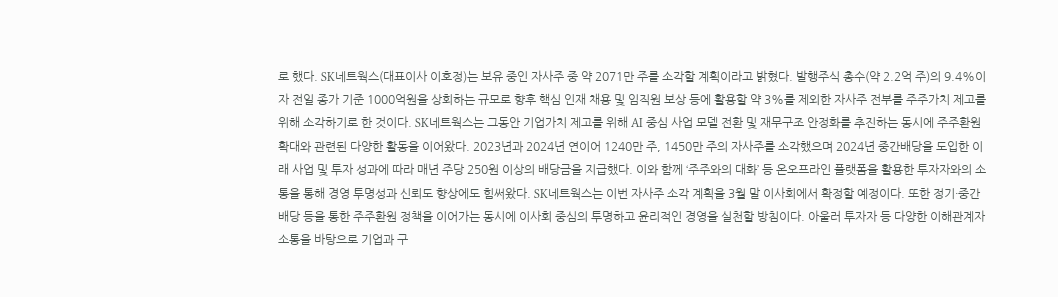로 했다. SK네트웍스(대표이사 이호정)는 보유 중인 자사주 중 약 2071만 주를 소각할 계획이라고 밝혔다. 발행주식 총수(약 2.2억 주)의 9.4%이자 전일 종가 기준 1000억원을 상회하는 규모로 향후 핵심 인재 채용 및 임직원 보상 등에 활용할 약 3%를 제외한 자사주 전부를 주주가치 제고를 위해 소각하기로 한 것이다. SK네트웍스는 그동안 기업가치 제고를 위해 AI 중심 사업 모델 전환 및 재무구조 안정화를 추진하는 동시에 주주환원 확대와 관련된 다양한 활동을 이어왔다. 2023년과 2024년 연이어 1240만 주, 1450만 주의 자사주를 소각했으며 2024년 중간배당을 도입한 이래 사업 및 투자 성과에 따라 매년 주당 250원 이상의 배당금을 지급했다. 이와 함께 ‘주주와의 대화’ 등 온오프라인 플랫폼을 활용한 투자자와의 소통을 통해 경영 투명성과 신뢰도 향상에도 힘써왔다. SK네트웍스는 이번 자사주 소각 계획을 3월 말 이사회에서 확정할 예정이다. 또한 정기·중간배당 등을 통한 주주환원 정책을 이어가는 동시에 이사회 중심의 투명하고 윤리적인 경영을 실천할 방침이다. 아울러 투자자 등 다양한 이해관계자 소통을 바탕으로 기업과 구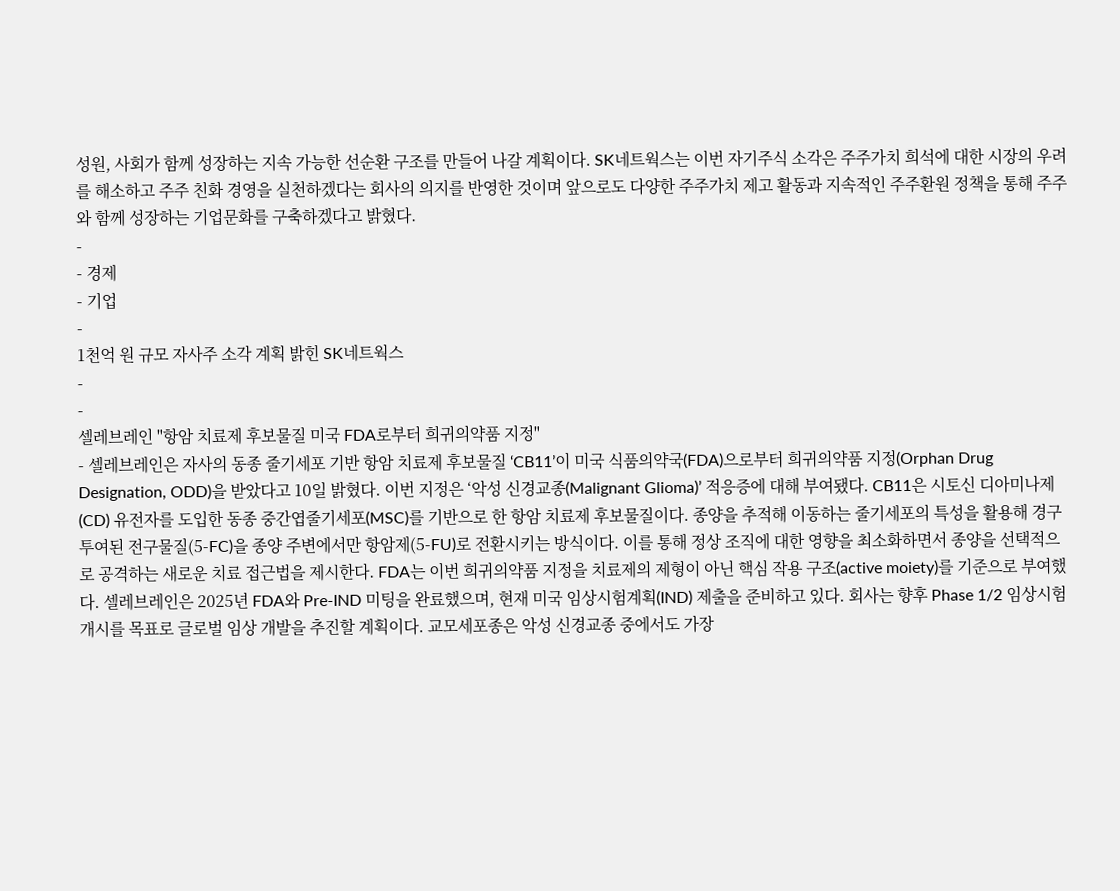성원, 사회가 함께 성장하는 지속 가능한 선순환 구조를 만들어 나갈 계획이다. SK네트웍스는 이번 자기주식 소각은 주주가치 희석에 대한 시장의 우려를 해소하고 주주 친화 경영을 실천하겠다는 회사의 의지를 반영한 것이며 앞으로도 다양한 주주가치 제고 활동과 지속적인 주주환원 정책을 통해 주주와 함께 성장하는 기업문화를 구축하겠다고 밝혔다.
-
- 경제
- 기업
-
1천억 원 규모 자사주 소각 계획 밝힌 SK네트웍스
-
-
셀레브레인 "항암 치료제 후보물질 미국 FDA로부터 희귀의약품 지정"
- 셀레브레인은 자사의 동종 줄기세포 기반 항암 치료제 후보물질 ‘CB11’이 미국 식품의약국(FDA)으로부터 희귀의약품 지정(Orphan Drug Designation, ODD)을 받았다고 10일 밝혔다. 이번 지정은 ‘악성 신경교종(Malignant Glioma)’ 적응증에 대해 부여됐다. CB11은 시토신 디아미나제(CD) 유전자를 도입한 동종 중간엽줄기세포(MSC)를 기반으로 한 항암 치료제 후보물질이다. 종양을 추적해 이동하는 줄기세포의 특성을 활용해 경구 투여된 전구물질(5-FC)을 종양 주변에서만 항암제(5-FU)로 전환시키는 방식이다. 이를 통해 정상 조직에 대한 영향을 최소화하면서 종양을 선택적으로 공격하는 새로운 치료 접근법을 제시한다. FDA는 이번 희귀의약품 지정을 치료제의 제형이 아닌 핵심 작용 구조(active moiety)를 기준으로 부여했다. 셀레브레인은 2025년 FDA와 Pre-IND 미팅을 완료했으며, 현재 미국 임상시험계획(IND) 제출을 준비하고 있다. 회사는 향후 Phase 1/2 임상시험 개시를 목표로 글로벌 임상 개발을 추진할 계획이다. 교모세포종은 악성 신경교종 중에서도 가장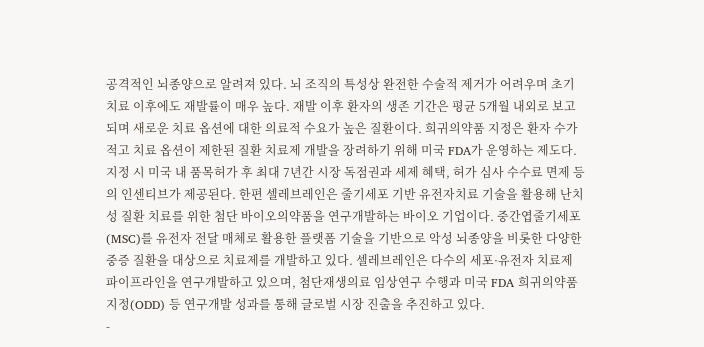공격적인 뇌종양으로 알려져 있다. 뇌 조직의 특성상 완전한 수술적 제거가 어려우며 초기 치료 이후에도 재발률이 매우 높다. 재발 이후 환자의 생존 기간은 평균 5개월 내외로 보고되며 새로운 치료 옵션에 대한 의료적 수요가 높은 질환이다. 희귀의약품 지정은 환자 수가 적고 치료 옵션이 제한된 질환 치료제 개발을 장려하기 위해 미국 FDA가 운영하는 제도다. 지정 시 미국 내 품목허가 후 최대 7년간 시장 독점권과 세제 혜택, 허가 심사 수수료 면제 등의 인센티브가 제공된다. 한편 셀레브레인은 줄기세포 기반 유전자치료 기술을 활용해 난치성 질환 치료를 위한 첨단 바이오의약품을 연구개발하는 바이오 기업이다. 중간엽줄기세포(MSC)를 유전자 전달 매체로 활용한 플랫폼 기술을 기반으로 악성 뇌종양을 비롯한 다양한 중증 질환을 대상으로 치료제를 개발하고 있다. 셀레브레인은 다수의 세포·유전자 치료제 파이프라인을 연구개발하고 있으며, 첨단재생의료 임상연구 수행과 미국 FDA 희귀의약품 지정(ODD) 등 연구개발 성과를 통해 글로벌 시장 진출을 추진하고 있다.
-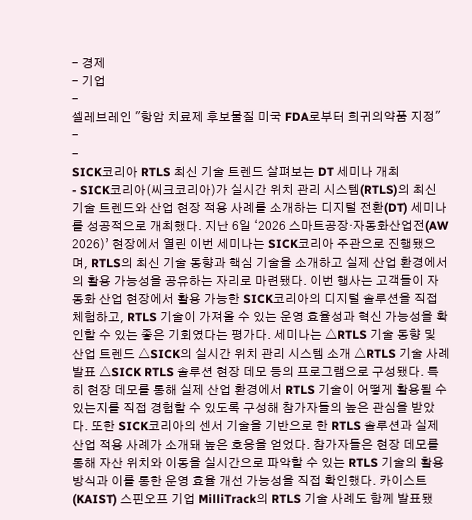- 경제
- 기업
-
셀레브레인 "항암 치료제 후보물질 미국 FDA로부터 희귀의약품 지정"
-
-
SICK코리아 RTLS 최신 기술 트렌드 살펴보는 DT 세미나 개최
- SICK코리아(씨크코리아)가 실시간 위치 관리 시스템(RTLS)의 최신 기술 트렌드와 산업 현장 적용 사례를 소개하는 디지털 전환(DT) 세미나를 성공적으로 개최했다. 지난 6일 ‘2026 스마트공장·자동화산업전(AW 2026)’ 현장에서 열린 이번 세미나는 SICK코리아 주관으로 진행됐으며, RTLS의 최신 기술 동향과 핵심 기술을 소개하고 실제 산업 환경에서의 활용 가능성을 공유하는 자리로 마련됐다. 이번 행사는 고객들이 자동화 산업 현장에서 활용 가능한 SICK코리아의 디지털 솔루션을 직접 체험하고, RTLS 기술이 가져올 수 있는 운영 효율성과 혁신 가능성을 확인할 수 있는 좋은 기회였다는 평가다. 세미나는 △RTLS 기술 동향 및 산업 트렌드 △SICK의 실시간 위치 관리 시스템 소개 △RTLS 기술 사례 발표 △SICK RTLS 솔루션 현장 데모 등의 프로그램으로 구성됐다. 특히 현장 데모를 통해 실제 산업 환경에서 RTLS 기술이 어떻게 활용될 수 있는지를 직접 경험할 수 있도록 구성해 참가자들의 높은 관심을 받았다. 또한 SICK코리아의 센서 기술을 기반으로 한 RTLS 솔루션과 실제 산업 적용 사례가 소개돼 높은 호응을 얻었다. 참가자들은 현장 데모를 통해 자산 위치와 이동을 실시간으로 파악할 수 있는 RTLS 기술의 활용 방식과 이를 통한 운영 효율 개선 가능성을 직접 확인했다. 카이스트(KAIST) 스핀오프 기업 MilliTrack의 RTLS 기술 사례도 함께 발표됐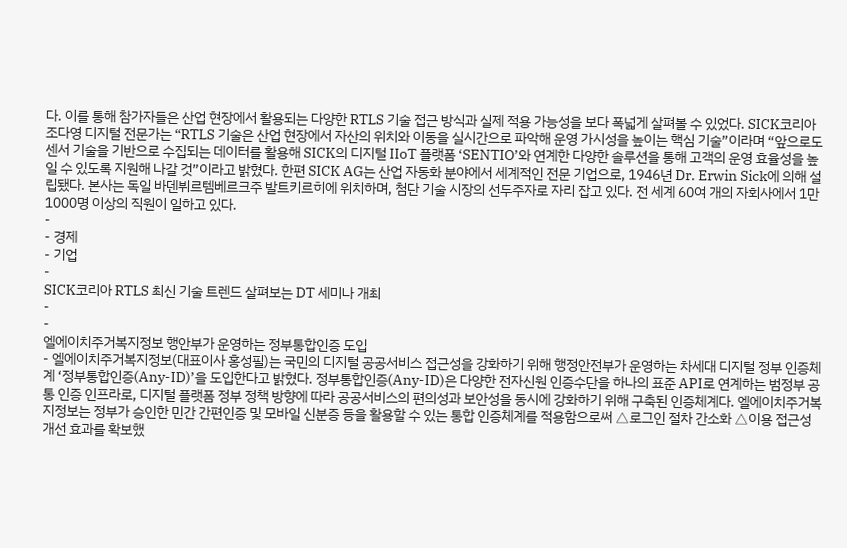다. 이를 통해 참가자들은 산업 현장에서 활용되는 다양한 RTLS 기술 접근 방식과 실제 적용 가능성을 보다 폭넓게 살펴볼 수 있었다. SICK코리아 조다영 디지털 전문가는 “RTLS 기술은 산업 현장에서 자산의 위치와 이동을 실시간으로 파악해 운영 가시성을 높이는 핵심 기술”이라며 “앞으로도 센서 기술을 기반으로 수집되는 데이터를 활용해 SICK의 디지털 IIoT 플랫폼 ‘SENTIO’와 연계한 다양한 솔루션을 통해 고객의 운영 효율성을 높일 수 있도록 지원해 나갈 것”이라고 밝혔다. 한편 SICK AG는 산업 자동화 분야에서 세계적인 전문 기업으로, 1946년 Dr. Erwin Sick에 의해 설립됐다. 본사는 독일 바덴뷔르템베르크주 발트키르히에 위치하며, 첨단 기술 시장의 선두주자로 자리 잡고 있다. 전 세계 60여 개의 자회사에서 1만1000명 이상의 직원이 일하고 있다.
-
- 경제
- 기업
-
SICK코리아 RTLS 최신 기술 트렌드 살펴보는 DT 세미나 개최
-
-
엘에이치주거복지정보 행안부가 운영하는 정부통합인증 도입
- 엘에이치주거복지정보(대표이사 홍성필)는 국민의 디지털 공공서비스 접근성을 강화하기 위해 행정안전부가 운영하는 차세대 디지털 정부 인증체계 ‘정부통합인증(Any-ID)’을 도입한다고 밝혔다. 정부통합인증(Any-ID)은 다양한 전자신원 인증수단을 하나의 표준 API로 연계하는 범정부 공통 인증 인프라로, 디지털 플랫폼 정부 정책 방향에 따라 공공서비스의 편의성과 보안성을 동시에 강화하기 위해 구축된 인증체계다. 엘에이치주거복지정보는 정부가 승인한 민간 간편인증 및 모바일 신분증 등을 활용할 수 있는 통합 인증체계를 적용함으로써 △로그인 절차 간소화 △이용 접근성 개선 효과를 확보했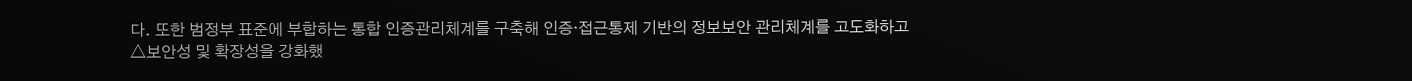다. 또한 범정부 표준에 부합하는 통합 인증관리체계를 구축해 인증·접근통제 기반의 정보보안 관리체계를 고도화하고 △보안성 및 확장성을 강화했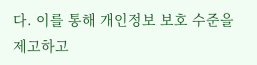다. 이를 통해 개인정보 보호 수준을 제고하고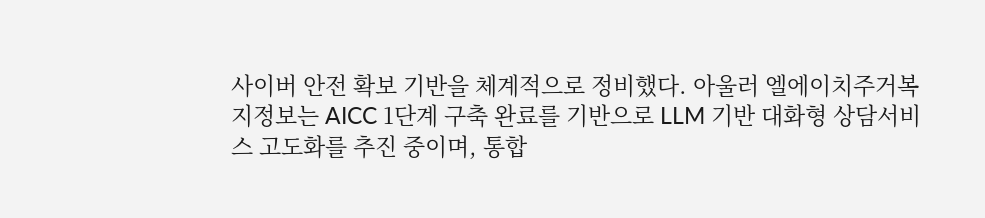사이버 안전 확보 기반을 체계적으로 정비했다. 아울러 엘에이치주거복지정보는 AICC 1단계 구축 완료를 기반으로 LLM 기반 대화형 상담서비스 고도화를 추진 중이며, 통합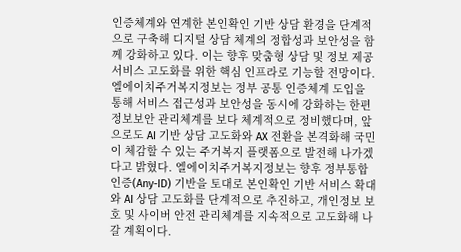인증체계와 연계한 본인확인 기반 상담 환경을 단계적으로 구축해 디지털 상담 체계의 정합성과 보안성을 함께 강화하고 있다. 이는 향후 맞춤형 상담 및 정보 제공 서비스 고도화를 위한 핵심 인프라로 기능할 전망이다. 엘에이치주거복지정보는 정부 공통 인증체계 도입을 통해 서비스 접근성과 보안성을 동시에 강화하는 한편 정보보안 관리체계를 보다 체계적으로 정비했다며, 앞으로도 AI 기반 상담 고도화와 AX 전환을 본격화해 국민이 체감할 수 있는 주거복지 플랫폼으로 발전해 나가겠다고 밝혔다. 엘에이치주거복지정보는 향후 정부통합인증(Any-ID) 기반을 토대로 본인확인 기반 서비스 확대와 AI 상담 고도화를 단계적으로 추진하고, 개인정보 보호 및 사이버 안전 관리체계를 지속적으로 고도화해 나갈 계획이다.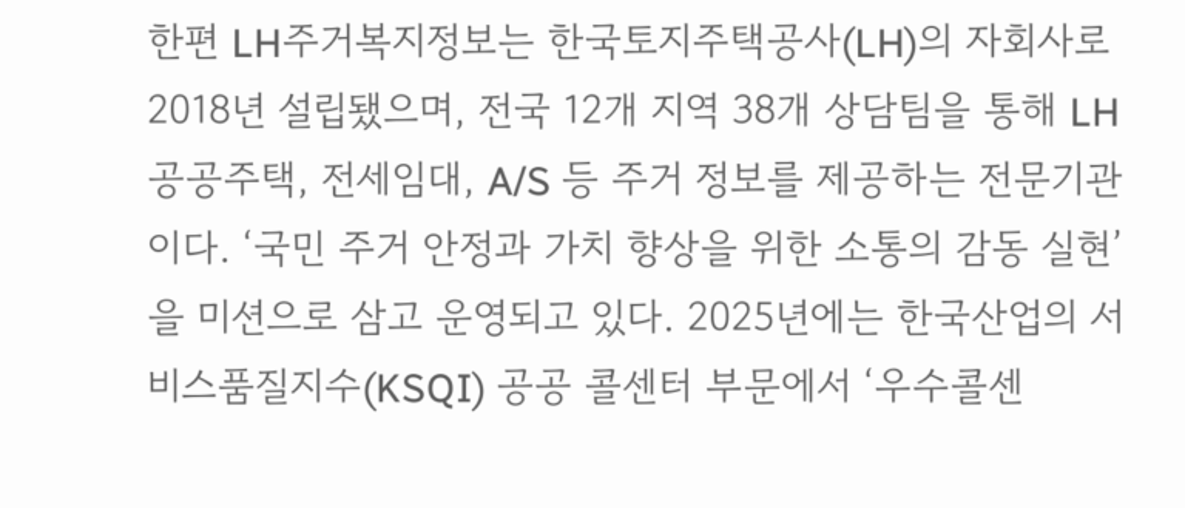한편 LH주거복지정보는 한국토지주택공사(LH)의 자회사로 2018년 설립됐으며, 전국 12개 지역 38개 상담팀을 통해 LH 공공주택, 전세임대, A/S 등 주거 정보를 제공하는 전문기관이다. ‘국민 주거 안정과 가치 향상을 위한 소통의 감동 실현’을 미션으로 삼고 운영되고 있다. 2025년에는 한국산업의 서비스품질지수(KSQI) 공공 콜센터 부문에서 ‘우수콜센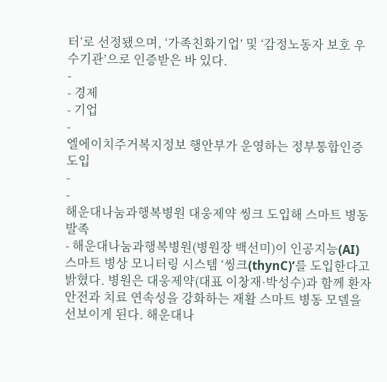터’로 선정됐으며, ‘가족친화기업’ 및 ‘감정노동자 보호 우수기관’으로 인증받은 바 있다.
-
- 경제
- 기업
-
엘에이치주거복지정보 행안부가 운영하는 정부통합인증 도입
-
-
해운대나눔과행복병원 대웅제약 씽크 도입해 스마트 병동 발족
- 해운대나눔과행복병원(병원장 백선미)이 인공지능(AI) 스마트 병상 모니터링 시스템 ‘씽크(thynC)’를 도입한다고 밝혔다. 병원은 대웅제약(대표 이창재·박성수)과 함께 환자 안전과 치료 연속성을 강화하는 재활 스마트 병동 모델을 선보이게 된다. 해운대나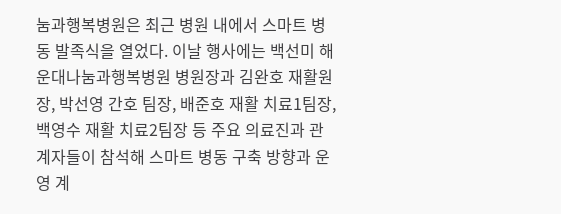눔과행복병원은 최근 병원 내에서 스마트 병동 발족식을 열었다. 이날 행사에는 백선미 해운대나눔과행복병원 병원장과 김완호 재활원장, 박선영 간호 팀장, 배준호 재활 치료1팀장, 백영수 재활 치료2팀장 등 주요 의료진과 관계자들이 참석해 스마트 병동 구축 방향과 운영 계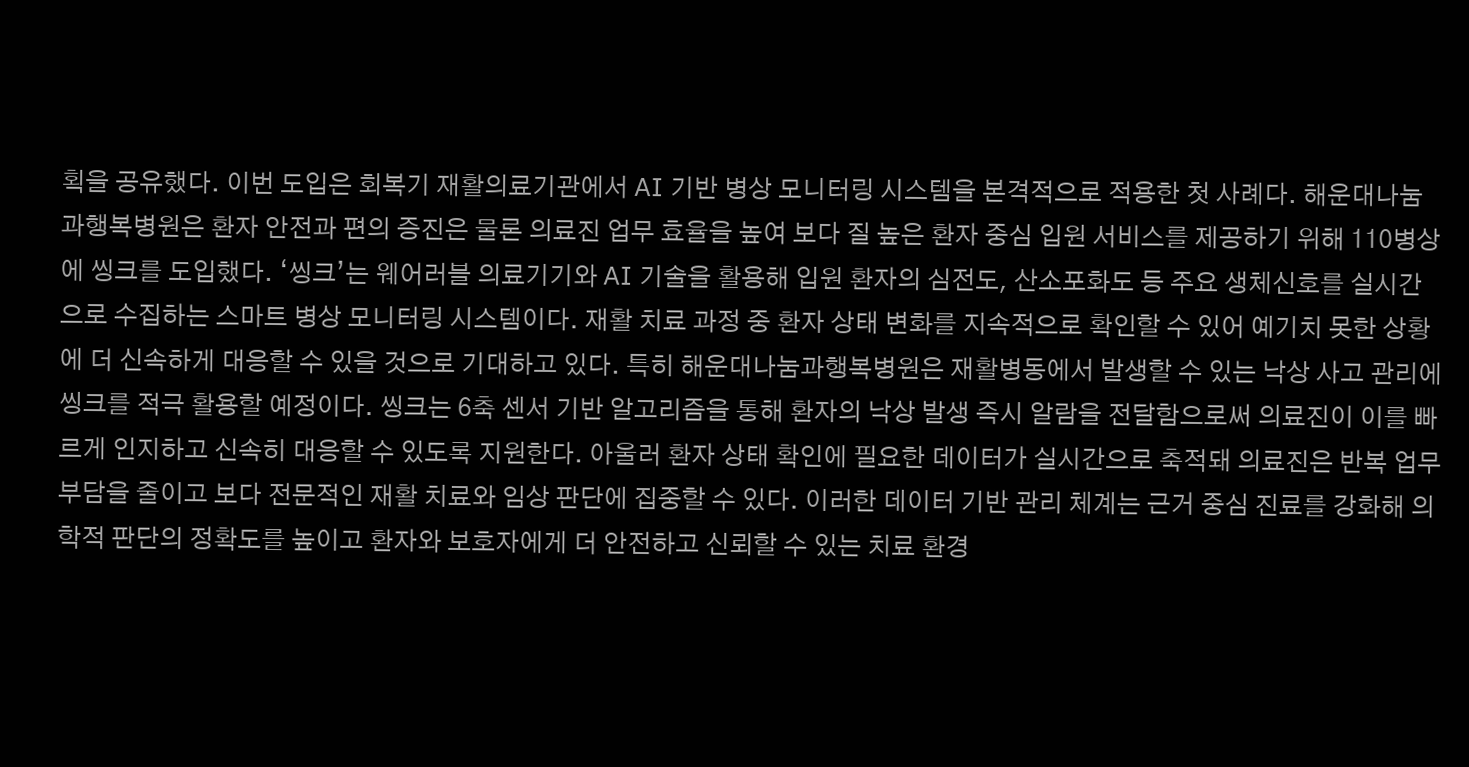획을 공유했다. 이번 도입은 회복기 재활의료기관에서 AI 기반 병상 모니터링 시스템을 본격적으로 적용한 첫 사례다. 해운대나눔과행복병원은 환자 안전과 편의 증진은 물론 의료진 업무 효율을 높여 보다 질 높은 환자 중심 입원 서비스를 제공하기 위해 110병상에 씽크를 도입했다. ‘씽크’는 웨어러블 의료기기와 AI 기술을 활용해 입원 환자의 심전도, 산소포화도 등 주요 생체신호를 실시간으로 수집하는 스마트 병상 모니터링 시스템이다. 재활 치료 과정 중 환자 상태 변화를 지속적으로 확인할 수 있어 예기치 못한 상황에 더 신속하게 대응할 수 있을 것으로 기대하고 있다. 특히 해운대나눔과행복병원은 재활병동에서 발생할 수 있는 낙상 사고 관리에 씽크를 적극 활용할 예정이다. 씽크는 6축 센서 기반 알고리즘을 통해 환자의 낙상 발생 즉시 알람을 전달함으로써 의료진이 이를 빠르게 인지하고 신속히 대응할 수 있도록 지원한다. 아울러 환자 상태 확인에 필요한 데이터가 실시간으로 축적돼 의료진은 반복 업무 부담을 줄이고 보다 전문적인 재활 치료와 임상 판단에 집중할 수 있다. 이러한 데이터 기반 관리 체계는 근거 중심 진료를 강화해 의학적 판단의 정확도를 높이고 환자와 보호자에게 더 안전하고 신뢰할 수 있는 치료 환경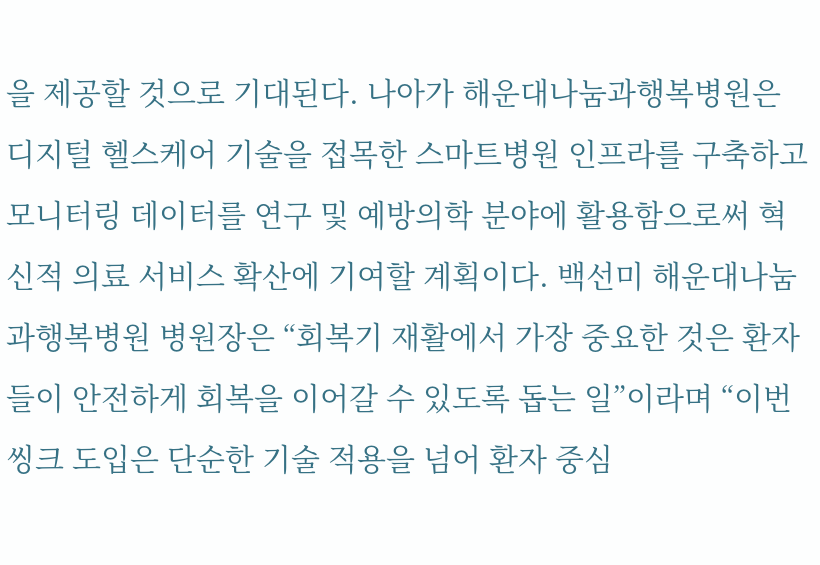을 제공할 것으로 기대된다. 나아가 해운대나눔과행복병원은 디지털 헬스케어 기술을 접목한 스마트병원 인프라를 구축하고 모니터링 데이터를 연구 및 예방의학 분야에 활용함으로써 혁신적 의료 서비스 확산에 기여할 계획이다. 백선미 해운대나눔과행복병원 병원장은 “회복기 재활에서 가장 중요한 것은 환자들이 안전하게 회복을 이어갈 수 있도록 돕는 일”이라며 “이번 씽크 도입은 단순한 기술 적용을 넘어 환자 중심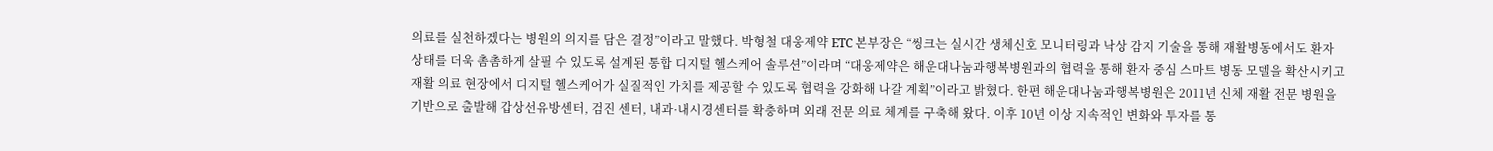의료를 실천하겠다는 병원의 의지를 담은 결정”이라고 말했다. 박형철 대웅제약 ETC 본부장은 “씽크는 실시간 생체신호 모니터링과 낙상 감지 기술을 통해 재활병동에서도 환자 상태를 더욱 촘촘하게 살필 수 있도록 설계된 통합 디지털 헬스케어 솔루션”이라며 “대웅제약은 해운대나눔과행복병원과의 협력을 통해 환자 중심 스마트 병동 모델을 확산시키고 재활 의료 현장에서 디지털 헬스케어가 실질적인 가치를 제공할 수 있도록 협력을 강화해 나갈 계획”이라고 밝혔다. 한편 해운대나눔과행복병원은 2011년 신체 재활 전문 병원을 기반으로 출발해 갑상선유방센터, 검진 센터, 내과·내시경센터를 확충하며 외래 전문 의료 체계를 구축해 왔다. 이후 10년 이상 지속적인 변화와 투자를 통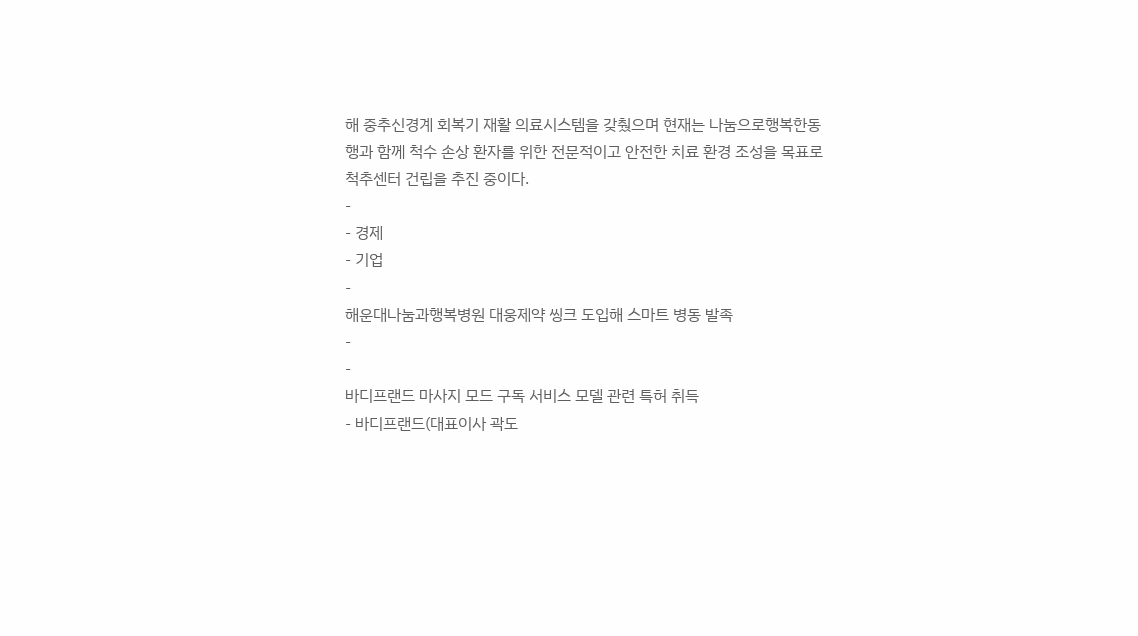해 중추신경계 회복기 재활 의료시스템을 갖췄으며 현재는 나눔으로행복한동행과 함께 척수 손상 환자를 위한 전문적이고 안전한 치료 환경 조성을 목표로 척추센터 건립을 추진 중이다.
-
- 경제
- 기업
-
해운대나눔과행복병원 대웅제약 씽크 도입해 스마트 병동 발족
-
-
바디프랜드 마사지 모드 구독 서비스 모델 관련 특허 취득
- 바디프랜드(대표이사 곽도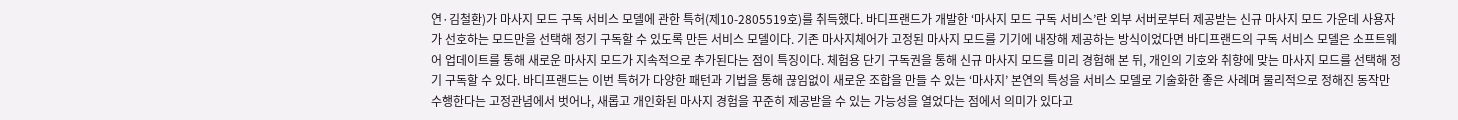연·김철환)가 마사지 모드 구독 서비스 모델에 관한 특허(제10-2805519호)를 취득했다. 바디프랜드가 개발한 ‘마사지 모드 구독 서비스’란 외부 서버로부터 제공받는 신규 마사지 모드 가운데 사용자가 선호하는 모드만을 선택해 정기 구독할 수 있도록 만든 서비스 모델이다. 기존 마사지체어가 고정된 마사지 모드를 기기에 내장해 제공하는 방식이었다면 바디프랜드의 구독 서비스 모델은 소프트웨어 업데이트를 통해 새로운 마사지 모드가 지속적으로 추가된다는 점이 특징이다. 체험용 단기 구독권을 통해 신규 마사지 모드를 미리 경험해 본 뒤, 개인의 기호와 취향에 맞는 마사지 모드를 선택해 정기 구독할 수 있다. 바디프랜드는 이번 특허가 다양한 패턴과 기법을 통해 끊임없이 새로운 조합을 만들 수 있는 ‘마사지’ 본연의 특성을 서비스 모델로 기술화한 좋은 사례며 물리적으로 정해진 동작만 수행한다는 고정관념에서 벗어나, 새롭고 개인화된 마사지 경험을 꾸준히 제공받을 수 있는 가능성을 열었다는 점에서 의미가 있다고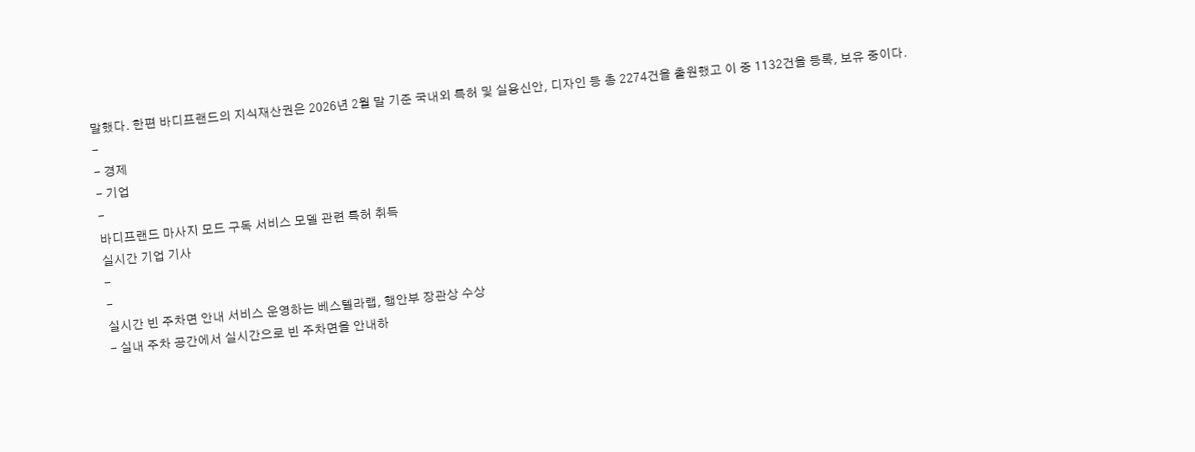말했다. 한편 바디프랜드의 지식재산권은 2026년 2월 말 기준 국내외 특허 및 실용신안, 디자인 등 총 2274건을 출원했고 이 중 1132건을 등록, 보유 중이다.
-
- 경제
- 기업
-
바디프랜드 마사지 모드 구독 서비스 모델 관련 특허 취득
실시간 기업 기사
-
-
실시간 빈 주차면 안내 서비스 운영하는 베스텔라랩, 행안부 장관상 수상
- 실내 주차 공간에서 실시간으로 빈 주차면을 안내하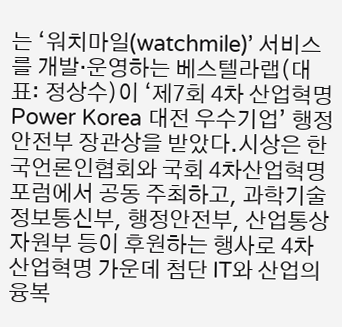는 ‘워치마일(watchmile)’ 서비스를 개발·운영하는 베스텔라랩(대표: 정상수)이 ‘제7회 4차 산업혁명 Power Korea 대전 우수기업’ 행정안전부 장관상을 받았다.시상은 한국언론인협회와 국회 4차산업혁명포럼에서 공동 주최하고, 과학기술정보통신부, 행정안전부, 산업통상자원부 등이 후원하는 행사로 4차 산업혁명 가운데 첨단 IT와 산업의 융복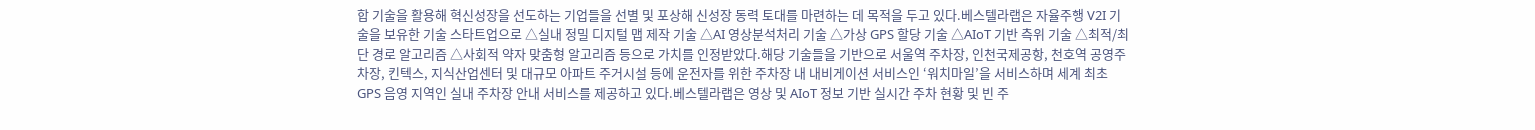합 기술을 활용해 혁신성장을 선도하는 기업들을 선별 및 포상해 신성장 동력 토대를 마련하는 데 목적을 두고 있다.베스텔라랩은 자율주행 V2I 기술을 보유한 기술 스타트업으로 △실내 정밀 디지털 맵 제작 기술 △AI 영상분석처리 기술 △가상 GPS 할당 기술 △AIoT 기반 측위 기술 △최적/최단 경로 알고리즘 △사회적 약자 맞춤형 알고리즘 등으로 가치를 인정받았다.해당 기술들을 기반으로 서울역 주차장, 인천국제공항, 천호역 공영주차장, 킨텍스, 지식산업센터 및 대규모 아파트 주거시설 등에 운전자를 위한 주차장 내 내비게이션 서비스인 ‘워치마일’을 서비스하며 세계 최초 GPS 음영 지역인 실내 주차장 안내 서비스를 제공하고 있다.베스텔라랩은 영상 및 AIoT 정보 기반 실시간 주차 현황 및 빈 주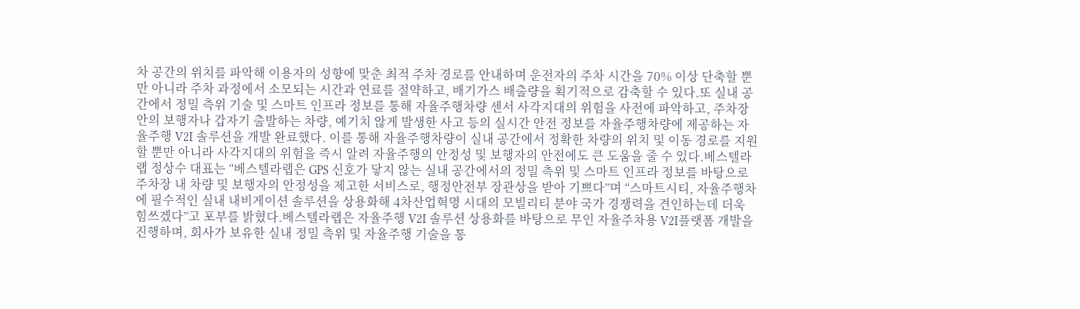차 공간의 위치를 파악해 이용자의 성향에 맞춘 최적 주차 경로를 안내하며 운전자의 주차 시간을 70% 이상 단축할 뿐만 아니라 주차 과정에서 소모되는 시간과 연료를 절약하고, 배기가스 배출량을 획기적으로 감축할 수 있다.또 실내 공간에서 정밀 측위 기술 및 스마트 인프라 정보를 통해 자율주행차량 센서 사각지대의 위험을 사전에 파악하고, 주차장 안의 보행자나 갑자기 출발하는 차량, 예기치 않게 발생한 사고 등의 실시간 안전 정보를 자율주행차량에 제공하는 자율주행 V2I 솔루션을 개발 완료했다. 이를 통해 자율주행차량이 실내 공간에서 정확한 차량의 위치 및 이동 경로를 지원할 뿐만 아니라 사각지대의 위험을 즉시 알려 자율주행의 안정성 및 보행자의 안전에도 큰 도움을 줄 수 있다.베스텔라랩 정상수 대표는 “베스텔라랩은 GPS 신호가 닿지 않는 실내 공간에서의 정밀 측위 및 스마트 인프라 정보를 바탕으로 주차장 내 차량 및 보행자의 안정성을 제고한 서비스로, 행정안전부 장관상을 받아 기쁘다”며 “스마트시티, 자율주행차에 필수적인 실내 내비게이션 솔루션을 상용화해 4차산업혁명 시대의 모빌리티 분야 국가 경쟁력을 견인하는데 더욱 힘쓰겠다”고 포부를 밝혔다.베스텔라랩은 자율주행 V2I 솔루션 상용화를 바탕으로 무인 자율주차용 V2I플랫폼 개발을 진행하며, 회사가 보유한 실내 정밀 측위 및 자율주행 기술을 통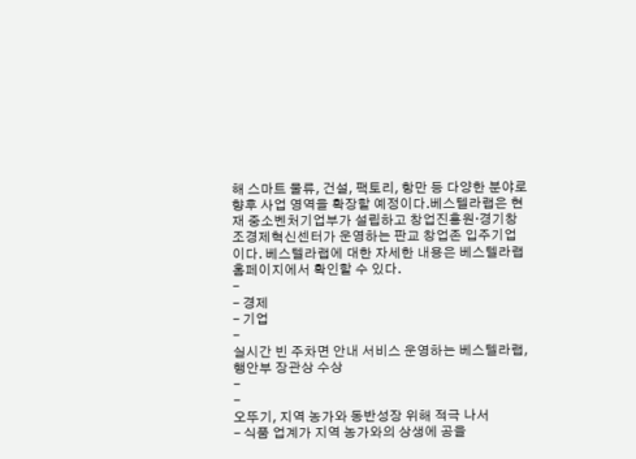해 스마트 물류, 건설, 팩토리, 항만 등 다양한 분야로 향후 사업 영역을 확장할 예정이다.베스텔라랩은 현재 중소벤처기업부가 설립하고 창업진흥원·경기창조경제혁신센터가 운영하는 판교 창업존 입주기업이다. 베스텔라랩에 대한 자세한 내용은 베스텔라랩 홈페이지에서 확인할 수 있다.
-
- 경제
- 기업
-
실시간 빈 주차면 안내 서비스 운영하는 베스텔라랩, 행안부 장관상 수상
-
-
오뚜기, 지역 농가와 동반성장 위해 적극 나서
- 식품 업계가 지역 농가와의 상생에 공을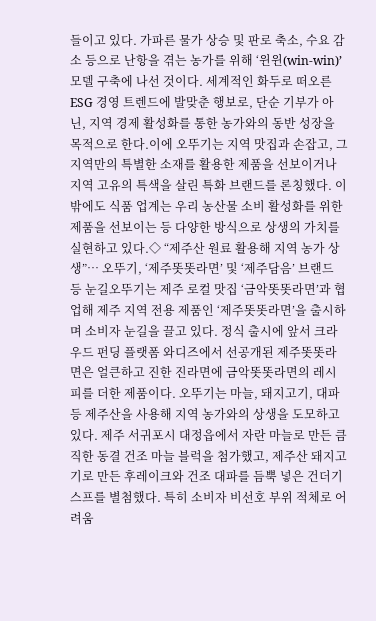들이고 있다. 가파른 물가 상승 및 판로 축소, 수요 감소 등으로 난항을 겪는 농가를 위해 ‘윈윈(win-win)’ 모델 구축에 나선 것이다. 세계적인 화두로 떠오른 ESG 경영 트렌드에 발맞춘 행보로, 단순 기부가 아닌, 지역 경제 활성화를 통한 농가와의 동반 성장을 목적으로 한다.이에 오뚜기는 지역 맛집과 손잡고, 그 지역만의 특별한 소재를 활용한 제품을 선보이거나 지역 고유의 특색을 살린 특화 브랜드를 론칭했다. 이 밖에도 식품 업계는 우리 농산물 소비 활성화를 위한 제품을 선보이는 등 다양한 방식으로 상생의 가치를 실현하고 있다.◇ “제주산 원료 활용해 지역 농가 상생”… 오뚜기, ‘제주똣똣라면’ 및 ‘제주담음’ 브랜드 등 눈길오뚜기는 제주 로컬 맛집 ‘금악똣똣라면’과 협업해 제주 지역 전용 제품인 ‘제주똣똣라면’을 출시하며 소비자 눈길을 끌고 있다. 정식 출시에 앞서 크라우드 펀딩 플랫폼 와디즈에서 선공개된 제주똣똣라면은 얼큰하고 진한 진라면에 금악똣똣라면의 레시피를 더한 제품이다. 오뚜기는 마늘, 돼지고기, 대파 등 제주산을 사용해 지역 농가와의 상생을 도모하고 있다. 제주 서귀포시 대정읍에서 자란 마늘로 만든 큼직한 동결 건조 마늘 블럭을 첨가했고, 제주산 돼지고기로 만든 후레이크와 건조 대파를 듬뿍 넣은 건더기 스프를 별첨했다. 특히 소비자 비선호 부위 적체로 어려움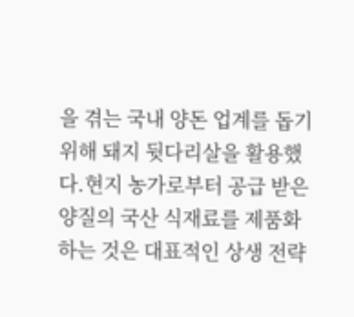을 겪는 국내 양돈 업계를 돕기 위해 돼지 뒷다리살을 활용했다.현지 농가로부터 공급 받은 양질의 국산 식재료를 제품화하는 것은 대표적인 상생 전략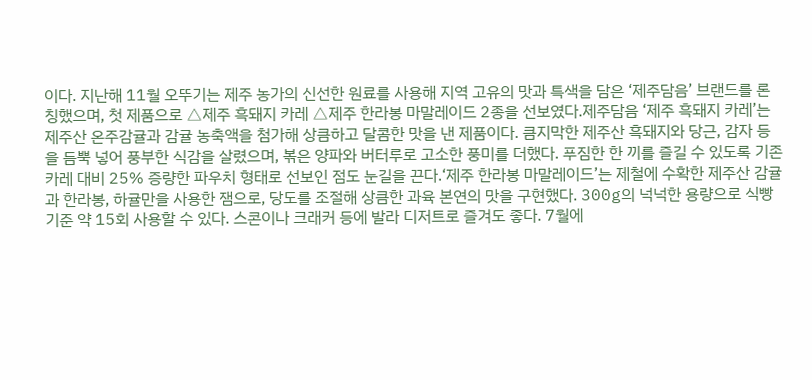이다. 지난해 11월 오뚜기는 제주 농가의 신선한 원료를 사용해 지역 고유의 맛과 특색을 담은 ‘제주담음’ 브랜드를 론칭했으며, 첫 제품으로 △제주 흑돼지 카레 △제주 한라봉 마말레이드 2종을 선보였다.제주담음 ‘제주 흑돼지 카레’는 제주산 온주감귤과 감귤 농축액을 첨가해 상큼하고 달콤한 맛을 낸 제품이다. 큼지막한 제주산 흑돼지와 당근, 감자 등을 듬뿍 넣어 풍부한 식감을 살렸으며, 볶은 양파와 버터루로 고소한 풍미를 더했다. 푸짐한 한 끼를 즐길 수 있도록 기존 카레 대비 25% 증량한 파우치 형태로 선보인 점도 눈길을 끈다.‘제주 한라봉 마말레이드’는 제철에 수확한 제주산 감귤과 한라봉, 하귤만을 사용한 잼으로, 당도를 조절해 상큼한 과육 본연의 맛을 구현했다. 300g의 넉넉한 용량으로 식빵 기준 약 15회 사용할 수 있다. 스콘이나 크래커 등에 발라 디저트로 즐겨도 좋다. 7월에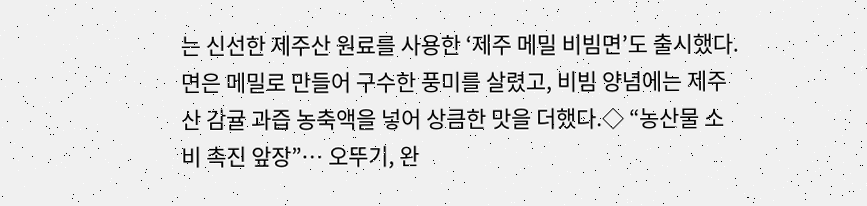는 신선한 제주산 원료를 사용한 ‘제주 메밀 비빔면’도 출시했다. 면은 메밀로 만들어 구수한 풍미를 살렸고, 비빔 양념에는 제주산 감귤 과즙 농축액을 넣어 상큼한 맛을 더했다.◇ “농산물 소비 촉진 앞장”… 오뚜기, 완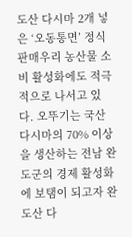도산 다시마 2개 넣은 ‘오동통면’ 정식 판매우리 농산물 소비 활성화에도 적극적으로 나서고 있다. 오뚜기는 국산 다시마의 70% 이상을 생산하는 전남 완도군의 경제 활성화에 보탬이 되고자 완도산 다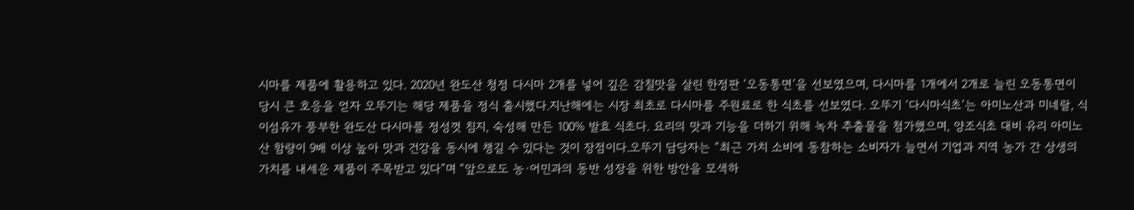시마를 제품에 활용하고 있다. 2020년 완도산 청정 다시마 2개를 넣어 깊은 감칠맛을 살린 한정판 ‘오동통면’을 선보였으며, 다시마를 1개에서 2개로 늘린 오동통면이 당시 큰 호응을 얻자 오뚜기는 해당 제품을 정식 출시했다.지난해에는 시장 최초로 다시마를 주원료로 한 식초를 선보였다. 오뚜기 ‘다시마식초’는 아미노산과 미네랄, 식이섬유가 풍부한 완도산 다시마를 정성껏 침지, 숙성해 만든 100% 발효 식초다. 요리의 맛과 기능을 더하기 위해 녹차 추출물을 첨가했으며, 양조식초 대비 유리 아미노산 함량이 9배 이상 높아 맛과 건강을 동시에 챙길 수 있다는 것이 장점이다.오뚜기 담당자는 “최근 가치 소비에 동참하는 소비자가 늘면서 기업과 지역 농가 간 상생의 가치를 내세운 제품이 주목받고 있다”며 “앞으로도 농·어민과의 동반 성장을 위한 방안을 모색하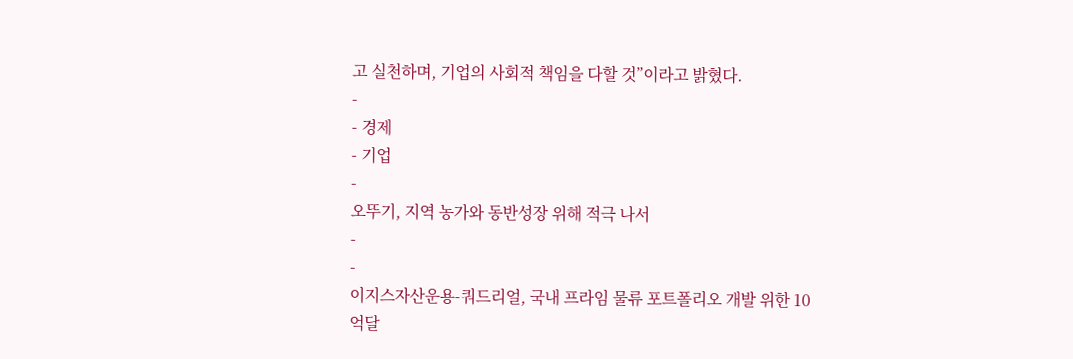고 실천하며, 기업의 사회적 책임을 다할 것”이라고 밝혔다.
-
- 경제
- 기업
-
오뚜기, 지역 농가와 동반성장 위해 적극 나서
-
-
이지스자산운용-쿼드리얼, 국내 프라임 물류 포트폴리오 개발 위한 10억달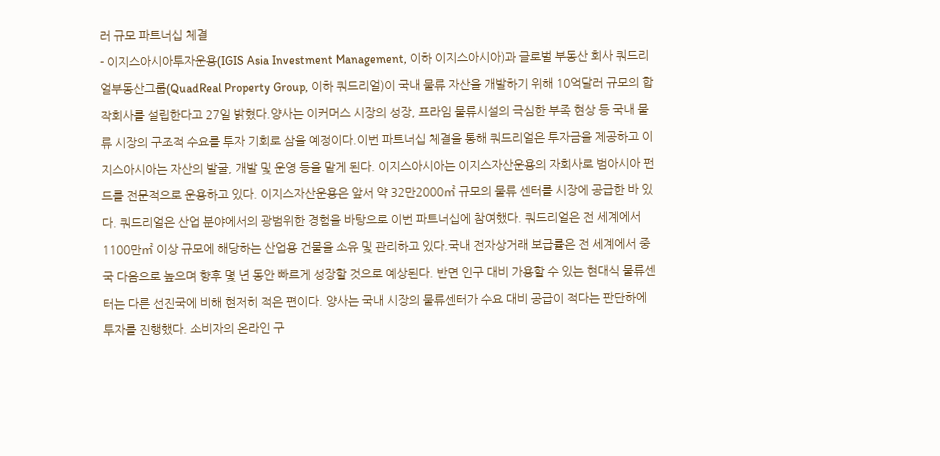러 규모 파트너십 체결
- 이지스아시아투자운용(IGIS Asia Investment Management, 이하 이지스아시아)과 글로벌 부동산 회사 쿼드리얼부동산그룹(QuadReal Property Group, 이하 쿼드리얼)이 국내 물류 자산을 개발하기 위해 10억달러 규모의 합작회사를 설립한다고 27일 밝혔다.양사는 이커머스 시장의 성장, 프라임 물류시설의 극심한 부족 현상 등 국내 물류 시장의 구조적 수요를 투자 기회로 삼을 예정이다.이번 파트너십 체결을 통해 쿼드리얼은 투자금을 제공하고 이지스아시아는 자산의 발굴, 개발 및 운영 등을 맡게 된다. 이지스아시아는 이지스자산운용의 자회사로 범아시아 펀드를 전문적으로 운용하고 있다. 이지스자산운용은 앞서 약 32만2000㎡ 규모의 물류 센터를 시장에 공급한 바 있다. 쿼드리얼은 산업 분야에서의 광범위한 경험을 바탕으로 이번 파트너십에 참여했다. 쿼드리얼은 전 세계에서 1100만㎡ 이상 규모에 해당하는 산업용 건물을 소유 및 관리하고 있다.국내 전자상거래 보급률은 전 세계에서 중국 다음으로 높으며 향후 몇 년 동안 빠르게 성장할 것으로 예상된다. 반면 인구 대비 가용할 수 있는 현대식 물류센터는 다른 선진국에 비해 현저히 적은 편이다. 양사는 국내 시장의 물류센터가 수요 대비 공급이 적다는 판단하에 투자를 진행했다. 소비자의 온라인 구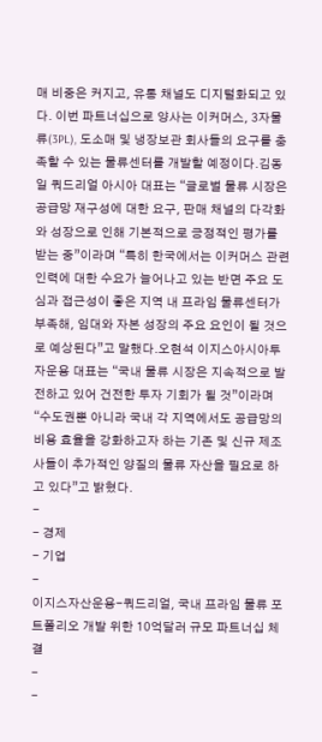매 비중은 커지고, 유통 채널도 디지털화되고 있다. 이번 파트너십으로 양사는 이커머스, 3자물류(3PL), 도소매 및 냉장보관 회사들의 요구를 충족할 수 있는 물류센터를 개발할 예정이다.김동일 쿼드리얼 아시아 대표는 “글로벌 물류 시장은 공급망 재구성에 대한 요구, 판매 채널의 다각화와 성장으로 인해 기본적으로 긍정적인 평가를 받는 중”이라며 “특히 한국에서는 이커머스 관련 인력에 대한 수요가 늘어나고 있는 반면 주요 도심과 접근성이 좋은 지역 내 프라임 물류센터가 부족해, 임대와 자본 성장의 주요 요인이 될 것으로 예상된다”고 말했다.오현석 이지스아시아투자운용 대표는 “국내 물류 시장은 지속적으로 발전하고 있어 건전한 투자 기회가 될 것”이라며 “수도권뿐 아니라 국내 각 지역에서도 공급망의 비용 효율을 강화하고자 하는 기존 및 신규 제조사들이 추가적인 양질의 물류 자산을 필요로 하고 있다”고 밝혔다.
-
- 경제
- 기업
-
이지스자산운용-쿼드리얼, 국내 프라임 물류 포트폴리오 개발 위한 10억달러 규모 파트너십 체결
-
-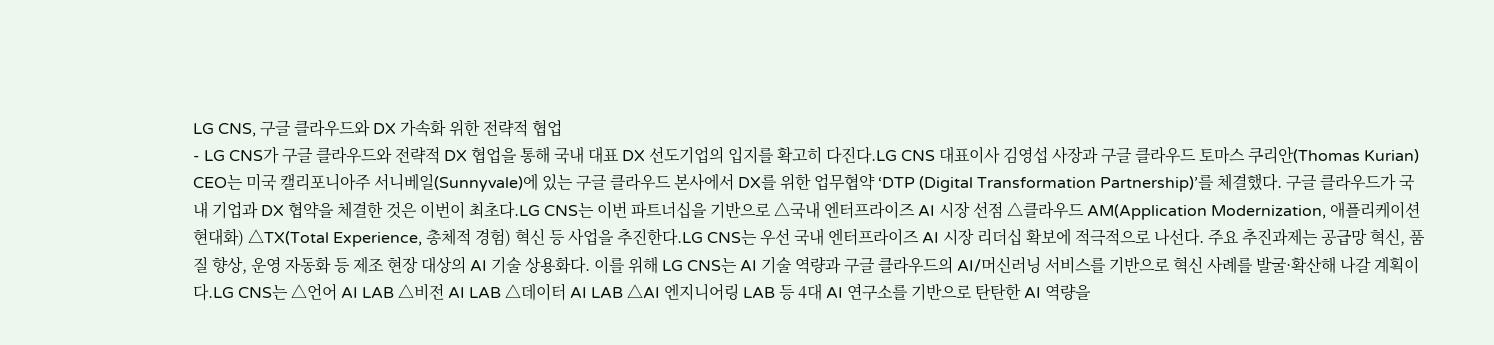LG CNS, 구글 클라우드와 DX 가속화 위한 전략적 협업
- LG CNS가 구글 클라우드와 전략적 DX 협업을 통해 국내 대표 DX 선도기업의 입지를 확고히 다진다.LG CNS 대표이사 김영섭 사장과 구글 클라우드 토마스 쿠리안(Thomas Kurian) CEO는 미국 캘리포니아주 서니베일(Sunnyvale)에 있는 구글 클라우드 본사에서 DX를 위한 업무협약 ‘DTP (Digital Transformation Partnership)’를 체결했다. 구글 클라우드가 국내 기업과 DX 협약을 체결한 것은 이번이 최초다.LG CNS는 이번 파트너십을 기반으로 △국내 엔터프라이즈 AI 시장 선점 △클라우드 AM(Application Modernization, 애플리케이션 현대화) △TX(Total Experience, 총체적 경험) 혁신 등 사업을 추진한다.LG CNS는 우선 국내 엔터프라이즈 AI 시장 리더십 확보에 적극적으로 나선다. 주요 추진과제는 공급망 혁신, 품질 향상, 운영 자동화 등 제조 현장 대상의 AI 기술 상용화다. 이를 위해 LG CNS는 AI 기술 역량과 구글 클라우드의 AI/머신러닝 서비스를 기반으로 혁신 사례를 발굴·확산해 나갈 계획이다.LG CNS는 △언어 AI LAB △비전 AI LAB △데이터 AI LAB △AI 엔지니어링 LAB 등 4대 AI 연구소를 기반으로 탄탄한 AI 역량을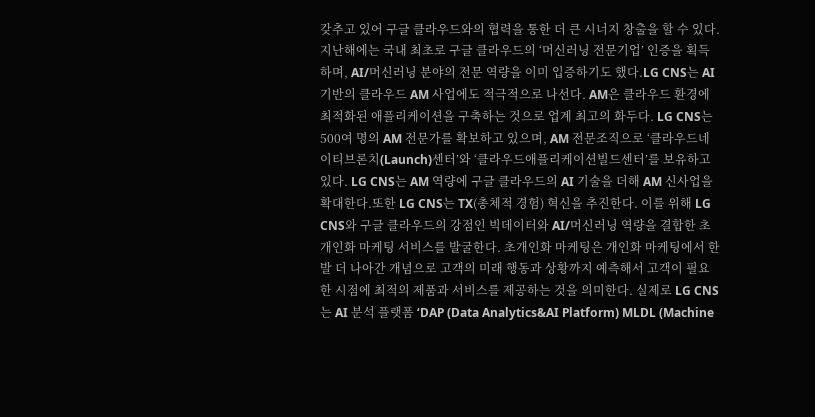갖추고 있어 구글 클라우드와의 협력을 통한 더 큰 시너지 창출을 할 수 있다. 지난해에는 국내 최초로 구글 클라우드의 ‘머신러닝 전문기업’ 인증을 획득하며, AI/머신러닝 분야의 전문 역량을 이미 입증하기도 했다.LG CNS는 AI 기반의 클라우드 AM 사업에도 적극적으로 나선다. AM은 클라우드 환경에 최적화된 애플리케이션을 구축하는 것으로 업계 최고의 화두다. LG CNS는 500여 명의 AM 전문가를 확보하고 있으며, AM 전문조직으로 ‘클라우드네이티브론치(Launch)센터’와 ‘클라우드애플리케이션빌드센터’를 보유하고 있다. LG CNS는 AM 역량에 구글 클라우드의 AI 기술을 더해 AM 신사업을 확대한다.또한 LG CNS는 TX(총체적 경험) 혁신을 추진한다. 이를 위해 LG CNS와 구글 클라우드의 강점인 빅데이터와 AI/머신러닝 역량을 결합한 초개인화 마케팅 서비스를 발굴한다. 초개인화 마케팅은 개인화 마케팅에서 한발 더 나아간 개념으로 고객의 미래 행동과 상황까지 예측해서 고객이 필요한 시점에 최적의 제품과 서비스를 제공하는 것을 의미한다. 실제로 LG CNS는 AI 분석 플랫폼 ‘DAP (Data Analytics&AI Platform) MLDL (Machine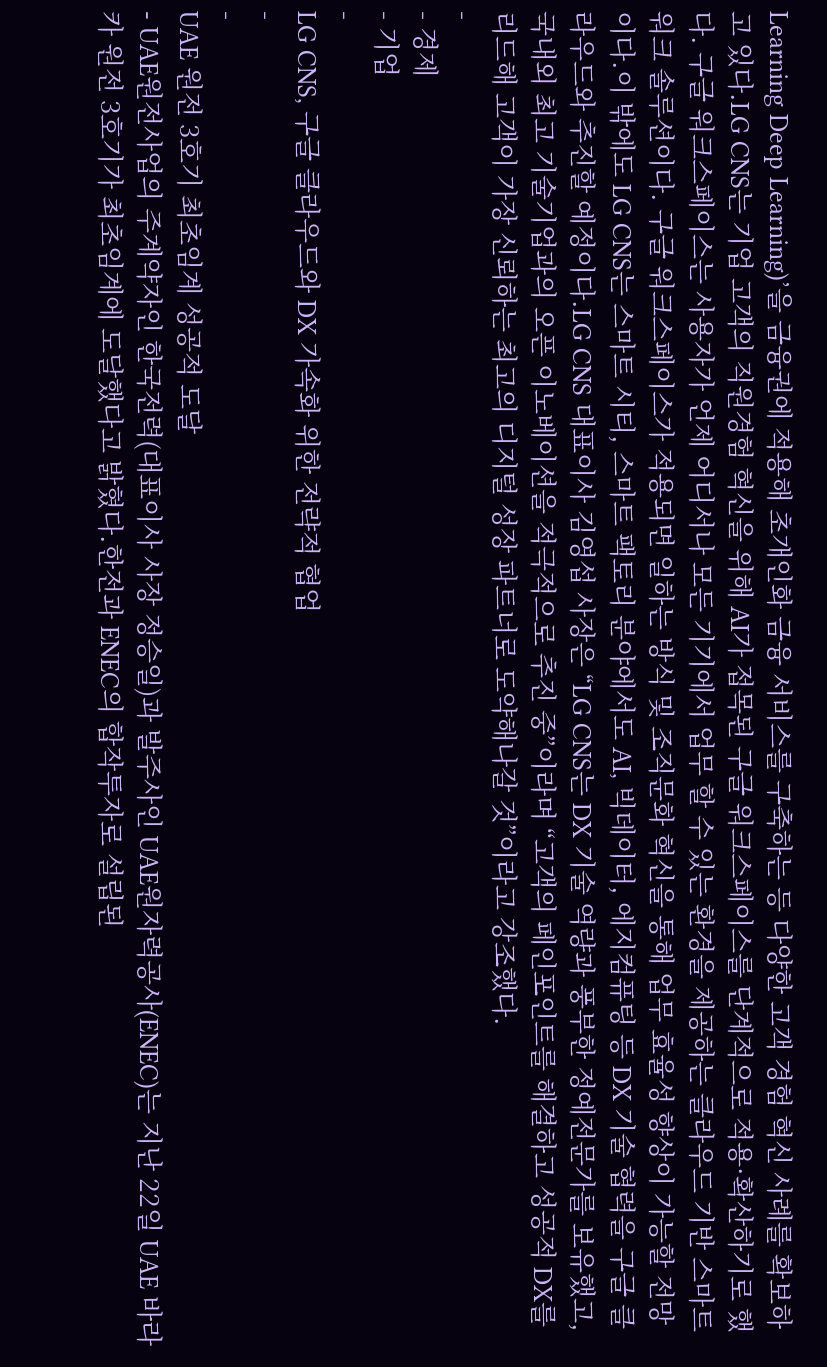Learning Deep Learning)’을 금융권에 적용해 초개인화 금융 서비스를 구축하는 등 다양한 고객 경험 혁신 사례를 확보하고 있다.LG CNS는 기업 고객의 직원경험 혁신을 위해 AI가 접목된 구글 워크스페이스를 단계적으로 적용·확산하기로 했다. 구글 워크스페이스는 사용자가 언제 어디서나 모든 기기에서 업무 할 수 있는 환경을 제공하는 클라우드 기반 스마트 워크 솔루션이다. 구글 워크스페이스가 적용되면 일하는 방식 및 조직문화 혁신을 통해 업무 효율성 향상이 가능할 전망이다.이 밖에도 LG CNS는 스마트 시티, 스마트 팩토리 분야에서도 AI, 빅데이터, 에지컴퓨팅 등 DX 기술 협력을 구글 클라우드와 추진할 예정이다.LG CNS 대표이사 김영섭 사장은 “LG CNS는 DX 기술 역량과 풍부한 정예전문가를 보유했고, 국내외 최고 기술기업과의 오픈 이노베이션을 적극적으로 추진 중”이라며 “고객의 페인포인트를 해결하고 성공적 DX를 리드해 고객이 가장 신뢰하는 최고의 디지털 성장 파트너로 도약해나갈 것”이라고 강조했다.
-
- 경제
- 기업
-
LG CNS, 구글 클라우드와 DX 가속화 위한 전략적 협업
-
-
UAE 원전 3호기 최초임계 성공적 도달
- UAE원전사업의 주계약자인 한국전력(대표이사 사장 정승일)과 발주사인 UAE원자력공사(ENEC)는 지난 22일 UAE 바라카 원전 3호기가 최초임계에 도달했다고 밝혔다.한전과 ENEC의 합작투자로 설립된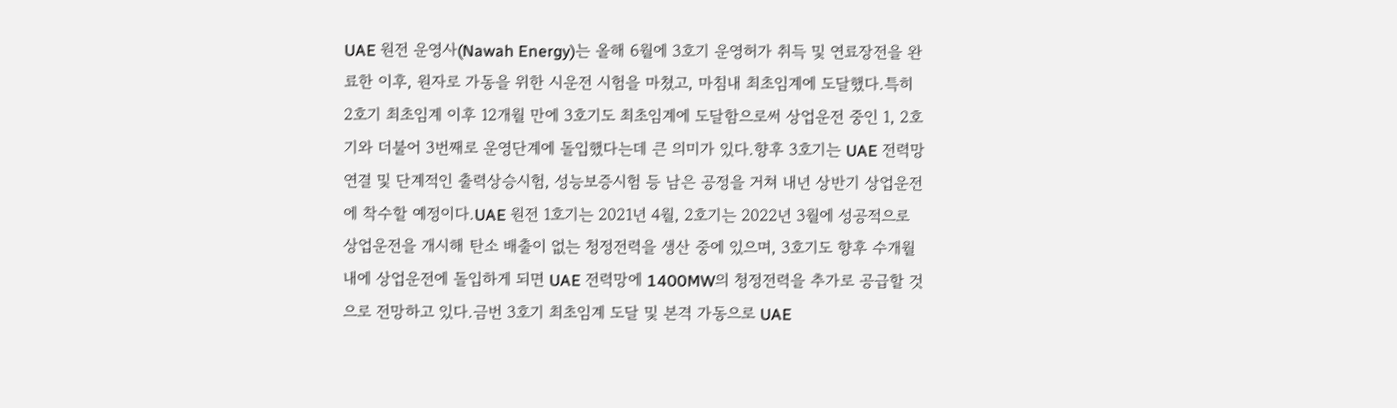UAE 원전 운영사(Nawah Energy)는 올해 6월에 3호기 운영허가 취득 및 연료장전을 완료한 이후, 원자로 가동을 위한 시운전 시험을 마쳤고, 마침내 최초임계에 도달했다.특히 2호기 최초임계 이후 12개월 만에 3호기도 최초임계에 도달함으로써 상업운전 중인 1, 2호기와 더불어 3번째로 운영단계에 돌입했다는데 큰 의미가 있다.향후 3호기는 UAE 전력망 연결 및 단계적인 출력상승시험, 성능보증시험 등 남은 공정을 거쳐 내년 상반기 상업운전에 착수할 예정이다.UAE 원전 1호기는 2021년 4월, 2호기는 2022년 3월에 성공적으로 상업운전을 개시해 탄소 배출이 없는 청정전력을 생산 중에 있으며, 3호기도 향후 수개월 내에 상업운전에 돌입하게 되면 UAE 전력망에 1400MW의 청정전력을 추가로 공급할 것으로 전망하고 있다.금번 3호기 최초임계 도달 및 본격 가동으로 UAE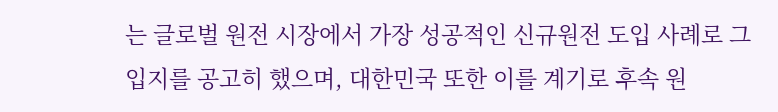는 글로벌 원전 시장에서 가장 성공적인 신규원전 도입 사례로 그 입지를 공고히 했으며, 대한민국 또한 이를 계기로 후속 원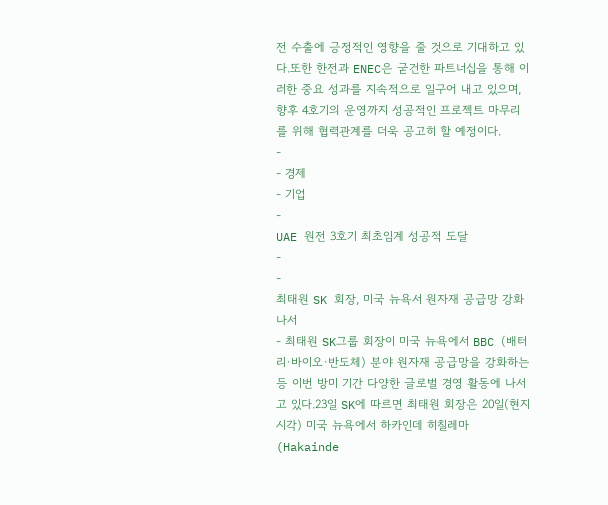전 수출에 긍정적인 영향을 줄 것으로 기대하고 있다.또한 한전과 ENEC은 굳건한 파트너십을 통해 이러한 중요 성과를 지속적으로 일구어 내고 있으며, 향후 4호기의 운영까지 성공적인 프로젝트 마무리를 위해 협력관계를 더욱 공고히 할 예정이다.
-
- 경제
- 기업
-
UAE 원전 3호기 최초임계 성공적 도달
-
-
최태원 SK 회장, 미국 뉴욕서 원자재 공급망 강화 나서
- 최태원 SK그룹 회장이 미국 뉴욕에서 BBC (배터리·바이오·반도체) 분야 원자재 공급망을 강화하는 등 이번 방미 기간 다양한 글로벌 경영 활동에 나서고 있다.23일 SK에 따르면 최태원 회장은 20일(현지 시각) 미국 뉴욕에서 하카인데 히칠레마(Hakainde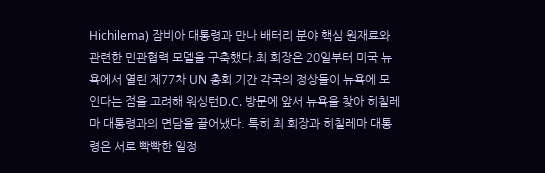Hichilema) 잠비아 대통령과 만나 배터리 분야 핵심 원재료와 관련한 민관협력 모델을 구축했다.최 회장은 20일부터 미국 뉴욕에서 열린 제77차 UN 총회 기간 각국의 정상들이 뉴욕에 모인다는 점을 고려해 워싱턴D.C. 방문에 앞서 뉴욕을 찾아 히칠레마 대통령과의 면담을 끌어냈다. 특히 최 회장과 히칠레마 대통령은 서로 빡빡한 일정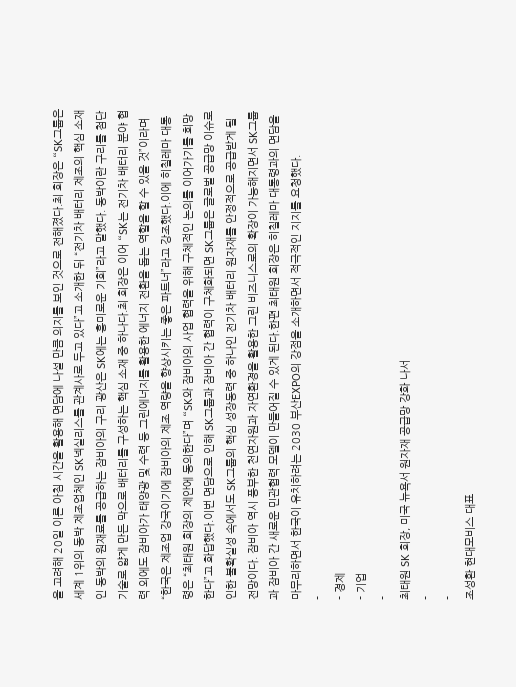을 고려해 20일 이른 아침 시간을 활용해 면담에 나설 만큼 의지를 보인 것으로 전해졌다.최 회장은 “SK그룹은 세계 1위의 동박 제조업체인 SK넥실리스를 관계사로 두고 있다”고 소개한 뒤 “전기차 배터리 제조의 핵심 소재인 동박의 원재료를 공급하는 잠비아의 구리 광산은 SK에는 흥미로운 기회”라고 말했다. 동박이란 구리를 첨단기술로 얇게 만든 막으로 배터리를 구성하는 핵심 소재 중 하나다.최 회장은 이어 “SK는 전기차 배터리 분야 협력 외에도 잠비아가 태양광 및 수력 등 그린에너지를 활용한 에너지 전환을 돕는 역할을 할 수 있을 것”이라며 “한국은 제조업 강국이기에 잠비아의 제조 역량을 향상시키는 좋은 파트너”라고 강조했다.이에 히칠레마 대통령은 “최태원 회장의 제안에 동의한다”며 “SK와 잠비아의 사업 협력을 위해 구체적인 논의를 이어가기를 희망한다”고 화답했다.이번 면담으로 인해 SK그룹과 잠비아 간 협력이 구체화되면 SK그룹은 글로벌 공급망 이슈로 인한 불확실성 속에서도 SK그룹의 핵심 성장동력 중 하나인 전기차 배터리 원자재를 안정적으로 공급받게 될 전망이다. 잠비아 역시 풍부한 천연자원과 자연환경을 활용한 그린 비즈니스로의 확장이 가능해지면서 SK그룹과 잠비아 간 새로운 민관협력 모델이 만들어질 수 있게 된다.한편 최태원 회장은 히칠레마 대통령과의 면담을 마무리하면서 한국이 유치하려는 2030 부산EXPO의 강점을 소개하면서 적극적인 지지를 요청했다.
-
- 경제
- 기업
-
최태원 SK 회장, 미국 뉴욕서 원자재 공급망 강화 나서
-
-
조성환 현대모비스 대표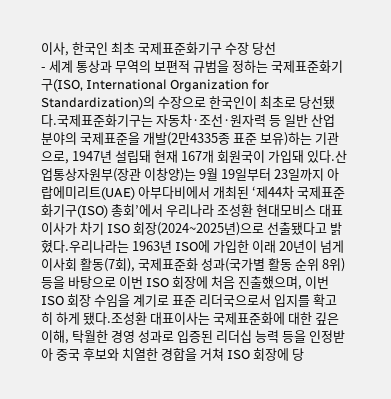이사, 한국인 최초 국제표준화기구 수장 당선
- 세계 통상과 무역의 보편적 규범을 정하는 국제표준화기구(ISO, International Organization for Standardization)의 수장으로 한국인이 최초로 당선됐다.국제표준화기구는 자동차·조선·원자력 등 일반 산업 분야의 국제표준을 개발(2만4335종 표준 보유)하는 기관으로, 1947년 설립돼 현재 167개 회원국이 가입돼 있다.산업통상자원부(장관 이창양)는 9월 19일부터 23일까지 아랍에미리트(UAE) 아부다비에서 개최된 ‘제44차 국제표준화기구(ISO) 총회’에서 우리나라 조성환 현대모비스 대표이사가 차기 ISO 회장(2024~2025년)으로 선출됐다고 밝혔다.우리나라는 1963년 ISO에 가입한 이래 20년이 넘게 이사회 활동(7회), 국제표준화 성과(국가별 활동 순위 8위) 등을 바탕으로 이번 ISO 회장에 처음 진출했으며, 이번 ISO 회장 수임을 계기로 표준 리더국으로서 입지를 확고히 하게 됐다.조성환 대표이사는 국제표준화에 대한 깊은 이해, 탁월한 경영 성과로 입증된 리더십 능력 등을 인정받아 중국 후보와 치열한 경합을 거쳐 ISO 회장에 당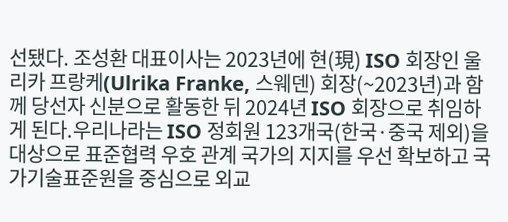선됐다. 조성환 대표이사는 2023년에 현(現) ISO 회장인 울리카 프랑케(Ulrika Franke, 스웨덴) 회장(~2023년)과 함께 당선자 신분으로 활동한 뒤 2024년 ISO 회장으로 취임하게 된다.우리나라는 ISO 정회원 123개국(한국·중국 제외)을 대상으로 표준협력 우호 관계 국가의 지지를 우선 확보하고 국가기술표준원을 중심으로 외교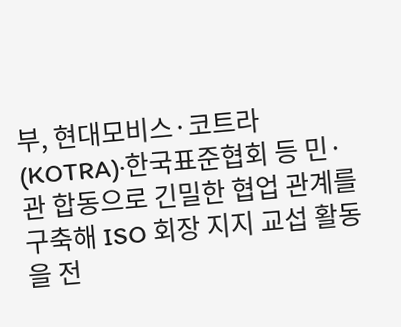부, 현대모비스·코트라(KOTRA)·한국표준협회 등 민·관 합동으로 긴밀한 협업 관계를 구축해 ISO 회장 지지 교섭 활동을 전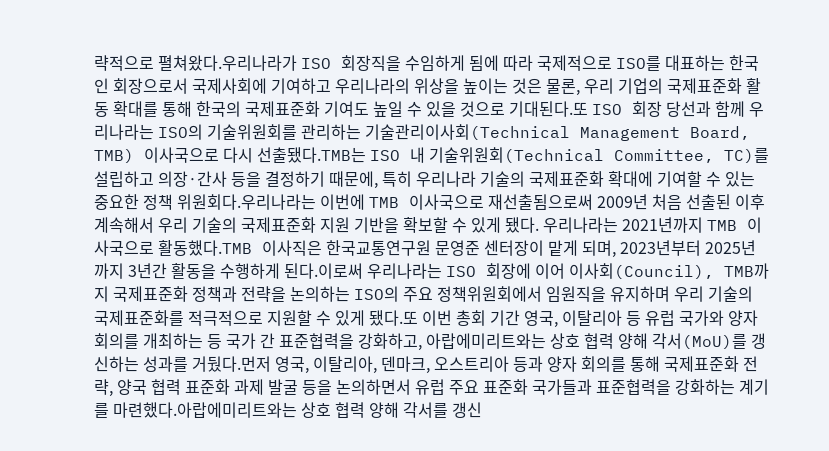략적으로 펼쳐왔다.우리나라가 ISO 회장직을 수임하게 됨에 따라 국제적으로 ISO를 대표하는 한국인 회장으로서 국제사회에 기여하고 우리나라의 위상을 높이는 것은 물론, 우리 기업의 국제표준화 활동 확대를 통해 한국의 국제표준화 기여도 높일 수 있을 것으로 기대된다.또 ISO 회장 당선과 함께 우리나라는 ISO의 기술위원회를 관리하는 기술관리이사회(Technical Management Board, TMB) 이사국으로 다시 선출됐다.TMB는 ISO 내 기술위원회(Technical Committee, TC)를 설립하고 의장·간사 등을 결정하기 때문에, 특히 우리나라 기술의 국제표준화 확대에 기여할 수 있는 중요한 정책 위원회다.우리나라는 이번에 TMB 이사국으로 재선출됨으로써 2009년 처음 선출된 이후 계속해서 우리 기술의 국제표준화 지원 기반을 확보할 수 있게 됐다. 우리나라는 2021년까지 TMB 이사국으로 활동했다.TMB 이사직은 한국교통연구원 문영준 센터장이 맡게 되며, 2023년부터 2025년까지 3년간 활동을 수행하게 된다.이로써 우리나라는 ISO 회장에 이어 이사회(Council), TMB까지 국제표준화 정책과 전략을 논의하는 ISO의 주요 정책위원회에서 임원직을 유지하며 우리 기술의 국제표준화를 적극적으로 지원할 수 있게 됐다.또 이번 총회 기간 영국, 이탈리아 등 유럽 국가와 양자 회의를 개최하는 등 국가 간 표준협력을 강화하고, 아랍에미리트와는 상호 협력 양해 각서(MoU)를 갱신하는 성과를 거뒀다.먼저 영국, 이탈리아, 덴마크, 오스트리아 등과 양자 회의를 통해 국제표준화 전략, 양국 협력 표준화 과제 발굴 등을 논의하면서 유럽 주요 표준화 국가들과 표준협력을 강화하는 계기를 마련했다.아랍에미리트와는 상호 협력 양해 각서를 갱신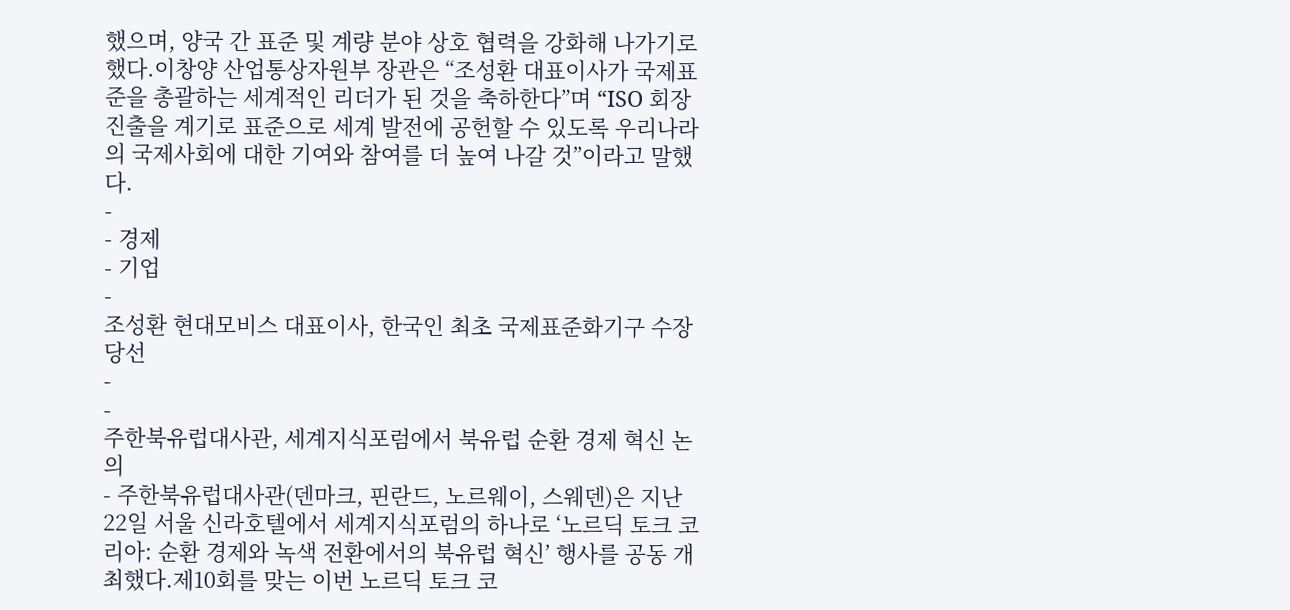했으며, 양국 간 표준 및 계량 분야 상호 협력을 강화해 나가기로 했다.이창양 산업통상자원부 장관은 “조성환 대표이사가 국제표준을 총괄하는 세계적인 리더가 된 것을 축하한다”며 “ISO 회장 진출을 계기로 표준으로 세계 발전에 공헌할 수 있도록 우리나라의 국제사회에 대한 기여와 참여를 더 높여 나갈 것”이라고 말했다.
-
- 경제
- 기업
-
조성환 현대모비스 대표이사, 한국인 최초 국제표준화기구 수장 당선
-
-
주한북유럽대사관, 세계지식포럼에서 북유럽 순환 경제 혁신 논의
- 주한북유럽대사관(덴마크, 핀란드, 노르웨이, 스웨덴)은 지난 22일 서울 신라호텔에서 세계지식포럼의 하나로 ‘노르딕 토크 코리아: 순환 경제와 녹색 전환에서의 북유럽 혁신’ 행사를 공동 개최했다.제10회를 맞는 이번 노르딕 토크 코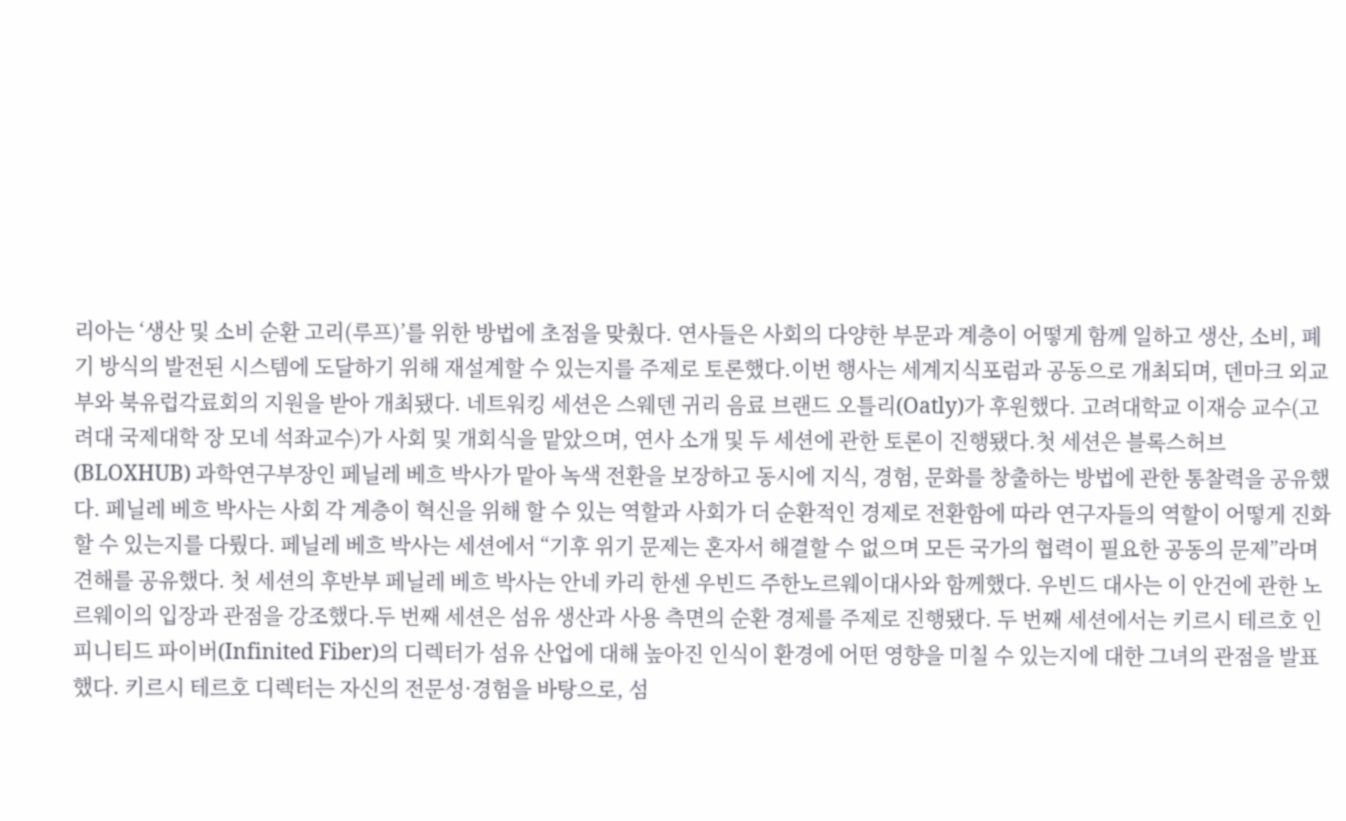리아는 ‘생산 및 소비 순환 고리(루프)’를 위한 방법에 초점을 맞췄다. 연사들은 사회의 다양한 부문과 계층이 어떻게 함께 일하고 생산, 소비, 폐기 방식의 발전된 시스템에 도달하기 위해 재설계할 수 있는지를 주제로 토론했다.이번 행사는 세계지식포럼과 공동으로 개최되며, 덴마크 외교부와 북유럽각료회의 지원을 받아 개최됐다. 네트워킹 세션은 스웨덴 귀리 음료 브랜드 오틀리(Oatly)가 후원했다. 고려대학교 이재승 교수(고려대 국제대학 장 모네 석좌교수)가 사회 및 개회식을 맡았으며, 연사 소개 및 두 세션에 관한 토론이 진행됐다.첫 세션은 블록스허브(BLOXHUB) 과학연구부장인 페닐레 베흐 박사가 맡아 녹색 전환을 보장하고 동시에 지식, 경험, 문화를 창출하는 방법에 관한 통찰력을 공유했다. 페닐레 베흐 박사는 사회 각 계층이 혁신을 위해 할 수 있는 역할과 사회가 더 순환적인 경제로 전환함에 따라 연구자들의 역할이 어떻게 진화할 수 있는지를 다뤘다. 페닐레 베흐 박사는 세션에서 “기후 위기 문제는 혼자서 해결할 수 없으며 모든 국가의 협력이 필요한 공동의 문제”라며 견해를 공유했다. 첫 세션의 후반부 페닐레 베흐 박사는 안네 카리 한센 우빈드 주한노르웨이대사와 함께했다. 우빈드 대사는 이 안건에 관한 노르웨이의 입장과 관점을 강조했다.두 번째 세션은 섬유 생산과 사용 측면의 순환 경제를 주제로 진행됐다. 두 번째 세션에서는 키르시 테르호 인피니티드 파이버(Infinited Fiber)의 디렉터가 섬유 산업에 대해 높아진 인식이 환경에 어떤 영향을 미칠 수 있는지에 대한 그녀의 관점을 발표했다. 키르시 테르호 디렉터는 자신의 전문성·경험을 바탕으로, 섬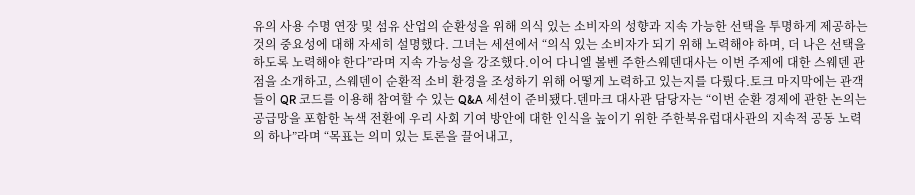유의 사용 수명 연장 및 섬유 산업의 순환성을 위해 의식 있는 소비자의 성향과 지속 가능한 선택을 투명하게 제공하는 것의 중요성에 대해 자세히 설명했다. 그녀는 세션에서 “의식 있는 소비자가 되기 위해 노력해야 하며, 더 나은 선택을 하도록 노력해야 한다”라며 지속 가능성을 강조했다.이어 다니엘 볼벤 주한스웨덴대사는 이번 주제에 대한 스웨덴 관점을 소개하고, 스웨덴이 순환적 소비 환경을 조성하기 위해 어떻게 노력하고 있는지를 다뤘다.토크 마지막에는 관객들이 QR 코드를 이용해 참여할 수 있는 Q&A 세션이 준비됐다.덴마크 대사관 담당자는 “이번 순환 경제에 관한 논의는 공급망을 포함한 녹색 전환에 우리 사회 기여 방안에 대한 인식을 높이기 위한 주한북유럽대사관의 지속적 공동 노력의 하나”라며 “목표는 의미 있는 토론을 끌어내고,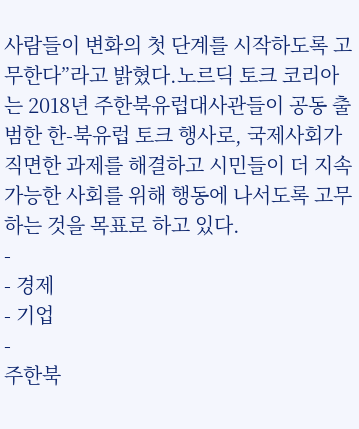사람들이 변화의 첫 단계를 시작하도록 고무한다”라고 밝혔다.노르딕 토크 코리아는 2018년 주한북유럽대사관들이 공동 출범한 한-북유럽 토크 행사로, 국제사회가 직면한 과제를 해결하고 시민들이 더 지속 가능한 사회를 위해 행동에 나서도록 고무하는 것을 목표로 하고 있다.
-
- 경제
- 기업
-
주한북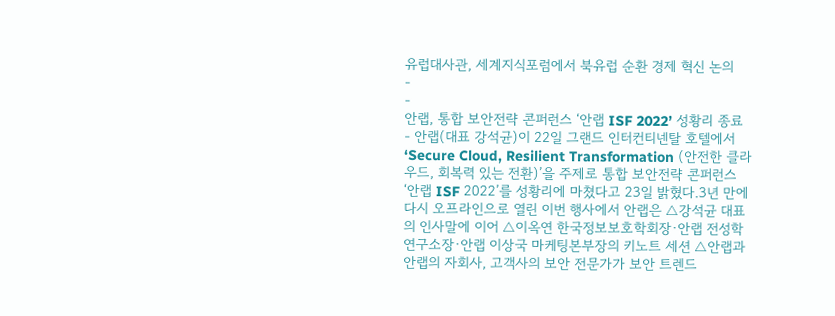유럽대사관, 세계지식포럼에서 북유럽 순환 경제 혁신 논의
-
-
안랩, 통합 보안전략 콘퍼런스 ‘안랩 ISF 2022’ 성황리 종료
- 안랩(대표 강석균)이 22일 그랜드 인터컨티넨탈 호텔에서 ‘Secure Cloud, Resilient Transformation (안전한 클라우드, 회복력 있는 전환)’을 주제로 통합 보안전략 콘퍼런스 ‘안랩 ISF 2022’를 성황리에 마쳤다고 23일 밝혔다.3년 만에 다시 오프라인으로 열린 이번 행사에서 안랩은 △강석균 대표의 인사말에 이어 △이옥연 한국정보보호학회장·안랩 전성학 연구소장·안랩 이상국 마케팅본부장의 키노트 세션 △안랩과 안랩의 자회사, 고객사의 보안 전문가가 보안 트렌드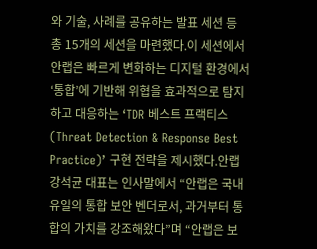와 기술, 사례를 공유하는 발표 세션 등 총 15개의 세션을 마련했다.이 세션에서 안랩은 빠르게 변화하는 디지털 환경에서 ‘통합’에 기반해 위협을 효과적으로 탐지하고 대응하는 ‘TDR 베스트 프랙티스(Threat Detection & Response Best Practice)’ 구현 전략을 제시했다.안랩 강석균 대표는 인사말에서 “안랩은 국내 유일의 통합 보안 벤더로서, 과거부터 통합의 가치를 강조해왔다”며 “안랩은 보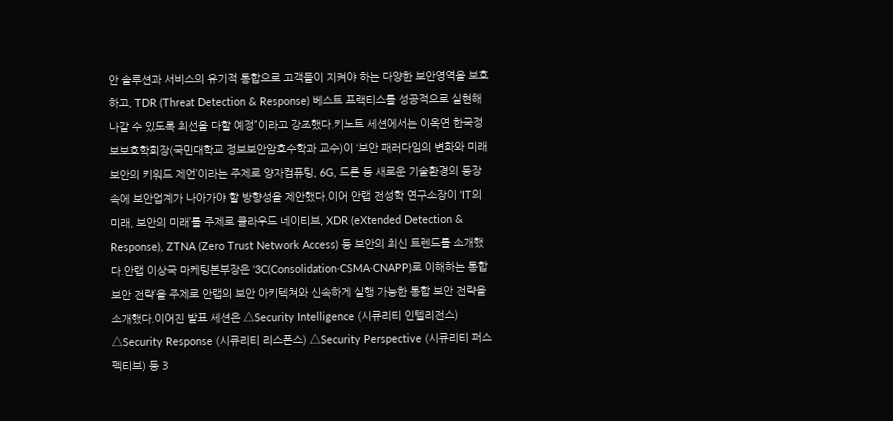안 솔루션과 서비스의 유기적 통합으로 고객들이 지켜야 하는 다양한 보안영역을 보호하고, TDR (Threat Detection & Response) 베스트 프랙티스를 성공적으로 실현해나갈 수 있도록 최선을 다할 예정”이라고 강조했다.키노트 세션에서는 이옥연 한국정보보호학회장(국민대학교 정보보안암호수학과 교수)이 ‘보안 패러다임의 변화와 미래 보안의 키워드 제언’이라는 주제로 양자컴퓨팅, 6G, 드론 등 새로운 기술환경의 등장 속에 보안업계가 나아가야 할 방향성을 제안했다.이어 안랩 전성학 연구소장이 ‘IT의 미래, 보안의 미래’를 주제로 클라우드 네이티브, XDR (eXtended Detection & Response), ZTNA (Zero Trust Network Access) 등 보안의 최신 트렌드를 소개했다.안랩 이상국 마케팅본부장은 ‘3C(Consolidation·CSMA·CNAPP)로 이해하는 통합 보안 전략’을 주제로 안랩의 보안 아키텍쳐와 신속하게 실행 가능한 통합 보안 전략을 소개했다.이어진 발표 세션은 △Security Intelligence (시큐리티 인텔리전스) △Security Response (시큐리티 리스폰스) △Security Perspective (시큐리티 퍼스펙티브) 등 3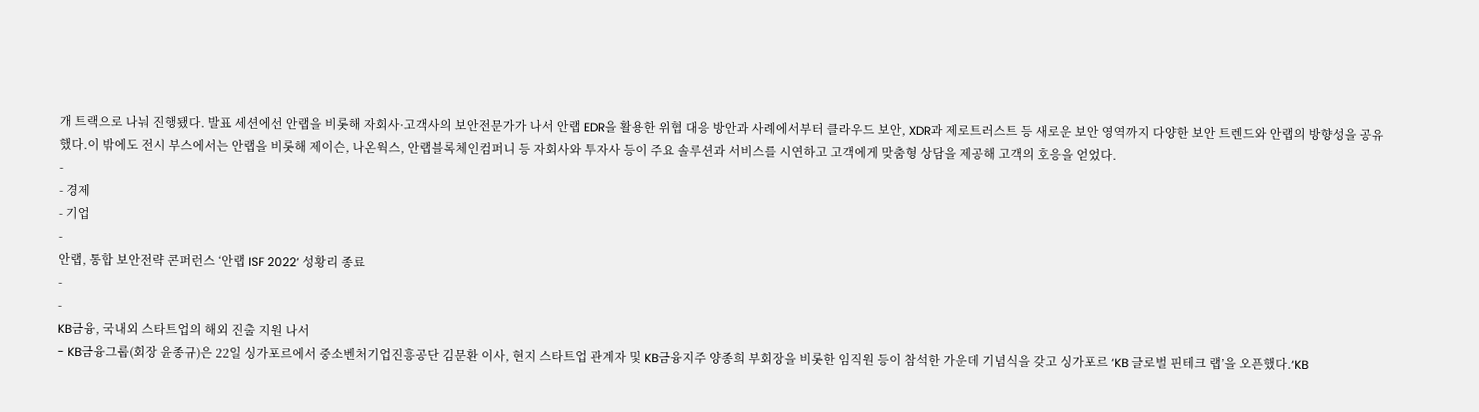개 트랙으로 나눠 진행됐다. 발표 세션에선 안랩을 비롯해 자회사·고객사의 보안전문가가 나서 안랩 EDR을 활용한 위협 대응 방안과 사례에서부터 클라우드 보안, XDR과 제로트러스트 등 새로운 보안 영역까지 다양한 보안 트렌드와 안랩의 방향성을 공유했다.이 밖에도 전시 부스에서는 안랩을 비롯해 제이슨, 나온웍스, 안랩블록체인컴퍼니 등 자회사와 투자사 등이 주요 솔루션과 서비스를 시연하고 고객에게 맞춤형 상담을 제공해 고객의 호응을 얻었다.
-
- 경제
- 기업
-
안랩, 통합 보안전략 콘퍼런스 ‘안랩 ISF 2022’ 성황리 종료
-
-
KB금융, 국내외 스타트업의 해외 진출 지원 나서
- KB금융그룹(회장 윤종규)은 22일 싱가포르에서 중소벤처기업진흥공단 김문환 이사, 현지 스타트업 관계자 및 KB금융지주 양종희 부회장을 비롯한 임직원 등이 참석한 가운데 기념식을 갖고 싱가포르 ‘KB 글로벌 핀테크 랩’을 오픈했다.‘KB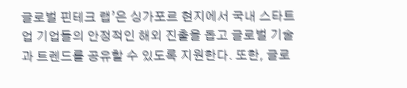글로벌 핀테크 랩’은 싱가포르 현지에서 국내 스타트업 기업들의 안정적인 해외 진출을 돕고 글로벌 기술과 트렌드를 공유할 수 있도록 지원한다. 또한, 글로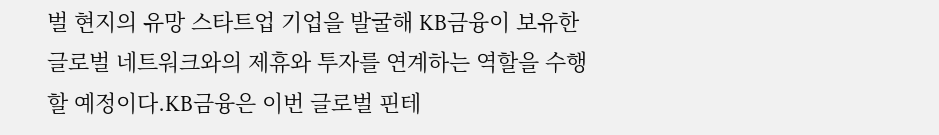벌 현지의 유망 스타트업 기업을 발굴해 KB금융이 보유한 글로벌 네트워크와의 제휴와 투자를 연계하는 역할을 수행할 예정이다.KB금융은 이번 글로벌 핀테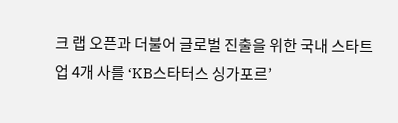크 랩 오픈과 더불어 글로벌 진출을 위한 국내 스타트업 4개 사를 ‘KB스타터스 싱가포르’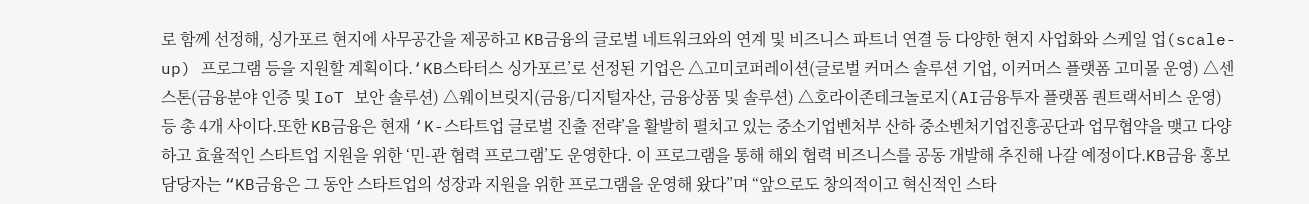로 함께 선정해, 싱가포르 현지에 사무공간을 제공하고 KB금융의 글로벌 네트워크와의 연계 및 비즈니스 파트너 연결 등 다양한 현지 사업화와 스케일 업(scale-up) 프로그램 등을 지원할 계획이다.‘KB스타터스 싱가포르’로 선정된 기업은 △고미코퍼레이션(글로벌 커머스 솔루션 기업, 이커머스 플랫폼 고미몰 운영) △센스톤(금융분야 인증 및 IoT 보안 솔루션) △웨이브릿지(금융/디지털자산, 금융상품 및 솔루션) △호라이존테크놀로지(AI금융투자 플랫폼 퀀트랙서비스 운영) 등 총 4개 사이다.또한 KB금융은 현재 ‘K-스타트업 글로벌 진출 전략’을 활발히 펼치고 있는 중소기업벤처부 산하 중소벤처기업진흥공단과 업무협약을 맺고 다양하고 효율적인 스타트업 지원을 위한 ‘민-관 협력 프로그램’도 운영한다. 이 프로그램을 통해 해외 협력 비즈니스를 공동 개발해 추진해 나갈 예정이다.KB금융 홍보 담당자는 “KB금융은 그 동안 스타트업의 성장과 지원을 위한 프로그램을 운영해 왔다”며 “앞으로도 창의적이고 혁신적인 스타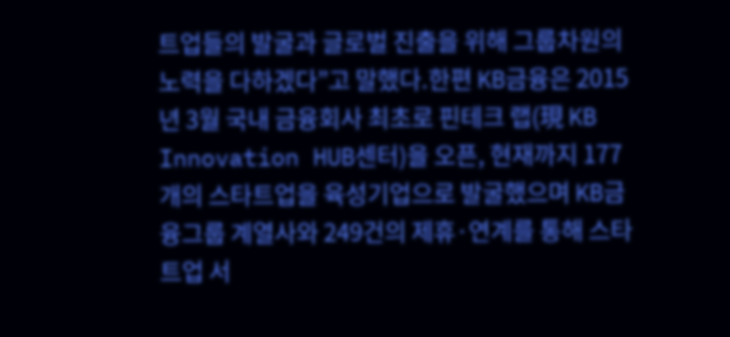트업들의 발굴과 글로벌 진출을 위해 그룹차원의 노력을 다하겠다”고 말했다.한편 KB금융은 2015년 3월 국내 금융회사 최초로 핀테크 랩(現 KB Innovation HUB센터)을 오픈, 현재까지 177개의 스타트업을 육성기업으로 발굴했으며 KB금융그룹 계열사와 249건의 제휴·연계를 통해 스타트업 서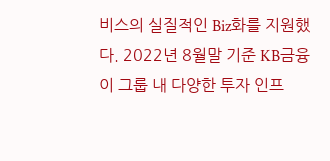비스의 실질적인 Biz화를 지원했다. 2022년 8월말 기준 KB금융이 그룹 내 다양한 투자 인프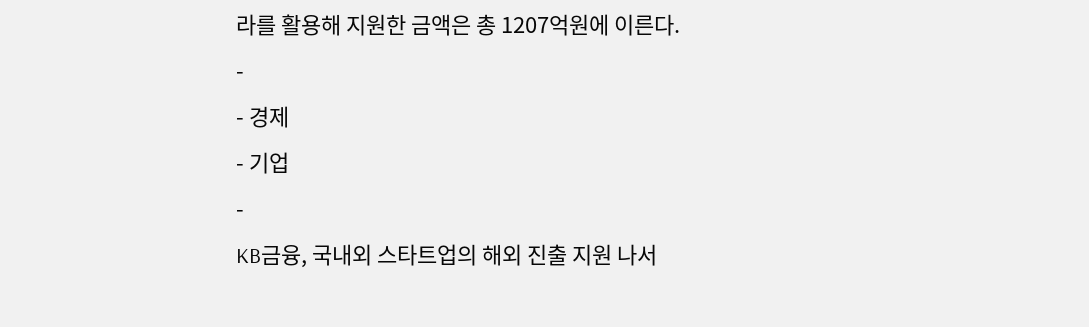라를 활용해 지원한 금액은 총 1207억원에 이른다.
-
- 경제
- 기업
-
KB금융, 국내외 스타트업의 해외 진출 지원 나서